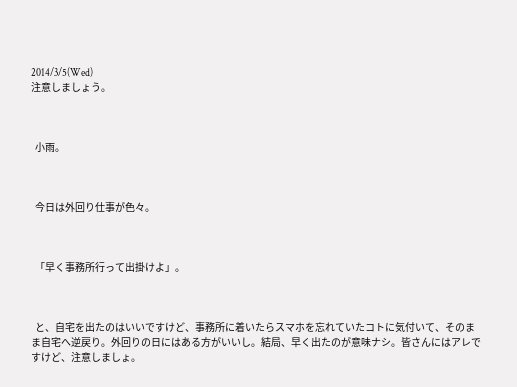2014/3/5(Wed)
注意しましょう。



  小雨。



  今日は外回り仕事が色々。



  「早く事務所行って出掛けよ」。



  と、自宅を出たのはいいですけど、事務所に着いたらスマホを忘れていたコトに気付いて、そのまま自宅へ逆戻り。外回りの日にはある方がいいし。結局、早く出たのが意味ナシ。皆さんにはアレですけど、注意しましょ。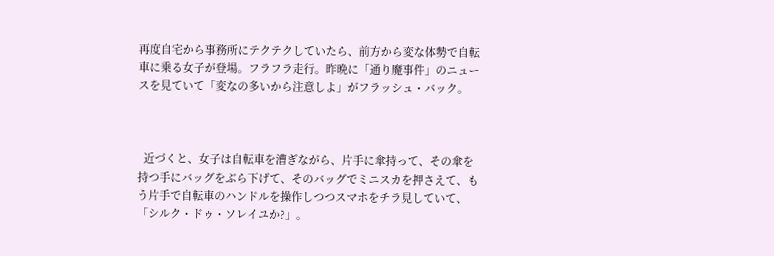再度自宅から事務所にテクテクしていたら、前方から変な体勢で自転車に乗る女子が登場。フラフラ走行。昨晩に「通り魔事件」のニュースを見ていて「変なの多いから注意しよ」がフラッシュ・バック。



  近づくと、女子は自転車を漕ぎながら、片手に傘持って、その傘を持つ手にバッグをぶら下げて、そのバッグでミニスカを押さえて、もう片手で自転車のハンドルを操作しつつスマホをチラ見していて、「シルク・ドゥ・ソレイユか?」。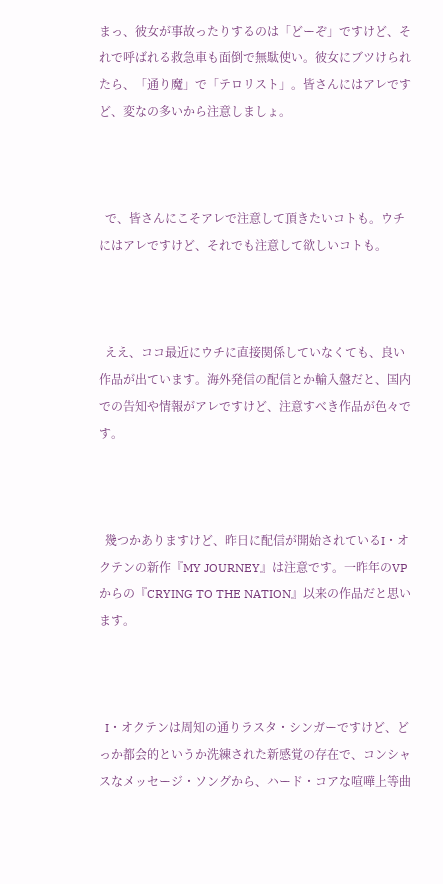まっ、彼女が事故ったりするのは「どーぞ」ですけど、それで呼ばれる救急車も面倒で無駄使い。彼女にブツけられたら、「通り魔」で「テロリスト」。皆さんにはアレですど、変なの多いから注意しましょ。



  で、皆さんにこそアレで注意して頂きたいコトも。ウチにはアレですけど、それでも注意して欲しいコトも。



  ええ、ココ最近にウチに直接関係していなくても、良い作品が出ています。海外発信の配信とか輸入盤だと、国内での告知や情報がアレですけど、注意すべき作品が色々です。



  幾つかありますけど、昨日に配信が開始されているI・オクテンの新作『MY JOURNEY』は注意です。一昨年のVPからの『CRYING TO THE NATION』以来の作品だと思います。



  I・オクテンは周知の通りラスタ・シンガーですけど、どっか都会的というか洗練された新感覚の存在で、コンシャスなメッセージ・ソングから、ハード・コアな喧嘩上等曲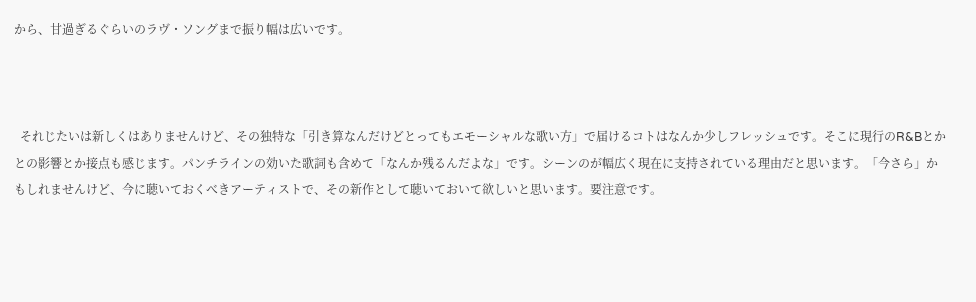から、甘過ぎるぐらいのラヴ・ソングまで振り幅は広いです。



  それじたいは新しくはありませんけど、その独特な「引き算なんだけどとってもエモーシャルな歌い方」で届けるコトはなんか少しフレッシュです。そこに現行のR&Bとかとの影響とか接点も感じます。パンチラインの効いた歌詞も含めて「なんか残るんだよな」です。シーンのが幅広く現在に支持されている理由だと思います。「今さら」かもしれませんけど、今に聴いておくべきアーティストで、その新作として聴いておいて欲しいと思います。要注意です。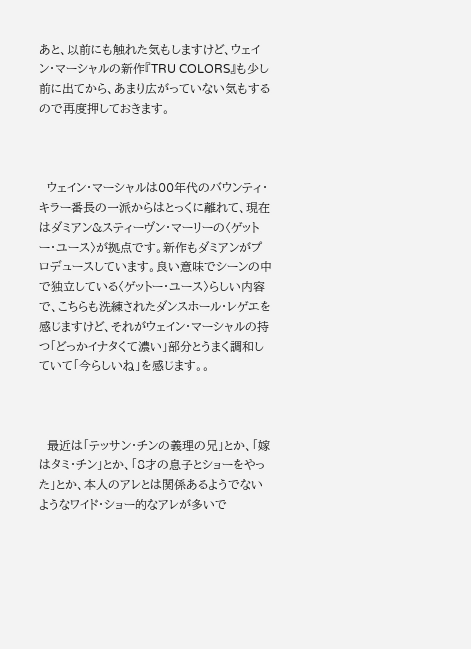あと、以前にも触れた気もしますけど、ウェイン・マーシャルの新作『TRU COLORS』も少し前に出てから、あまり広がっていない気もするので再度押しておきます。



  ウェイン・マーシャルは00年代のバウンティ・キラー番長の一派からはとっくに離れて、現在はダミアン&スティーヴン・マーリーの〈ゲットー・ユース〉が拠点です。新作もダミアンがプロデュースしています。良い意味でシーンの中で独立している〈ゲットー・ユース〉らしい内容で、こちらも洗練されたダンスホール・レゲエを感じますけど、それがウェイン・マーシャルの持つ「どっかイナタくて濃い」部分とうまく調和していて「今らしいね」を感じます。。



  最近は「テッサン・チンの義理の兄」とか、「嫁はタミ・チン」とか、「8才の息子とショーをやった」とか、本人のアレとは関係あるようでないようなワイド・ショー的なアレが多いで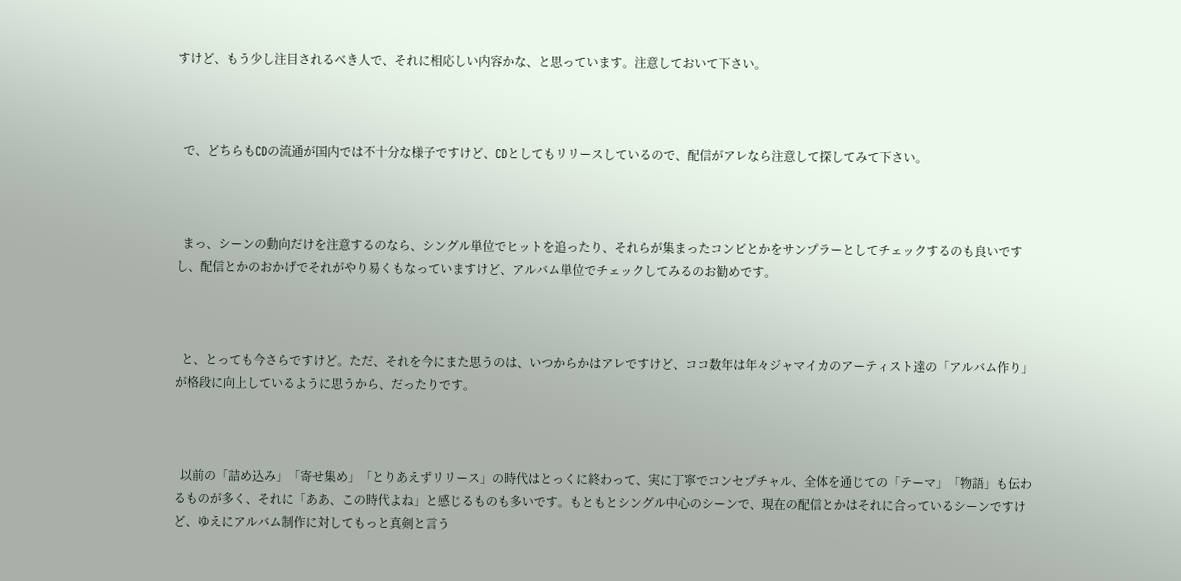すけど、もう少し注目されるべき人で、それに相応しい内容かな、と思っています。注意しておいて下さい。



  で、どちらもCDの流通が国内では不十分な様子ですけど、CDとしてもリリースしているので、配信がアレなら注意して探してみて下さい。



  まっ、シーンの動向だけを注意するのなら、シングル単位でヒットを追ったり、それらが集まったコンピとかをサンプラーとしてチェックするのも良いですし、配信とかのおかげでそれがやり易くもなっていますけど、アルバム単位でチェックしてみるのお勧めです。



  と、とっても今さらですけど。ただ、それを今にまた思うのは、いつからかはアレですけど、ココ数年は年々ジャマイカのアーティスト達の「アルバム作り」が格段に向上しているように思うから、だったりです。



  以前の「詰め込み」「寄せ集め」「とりあえずリリース」の時代はとっくに終わって、実に丁寧でコンセプチャル、全体を通じての「テーマ」「物語」も伝わるものが多く、それに「ああ、この時代よね」と感じるものも多いです。もともとシングル中心のシーンで、現在の配信とかはそれに合っているシーンですけど、ゆえにアルバム制作に対してもっと真剣と言う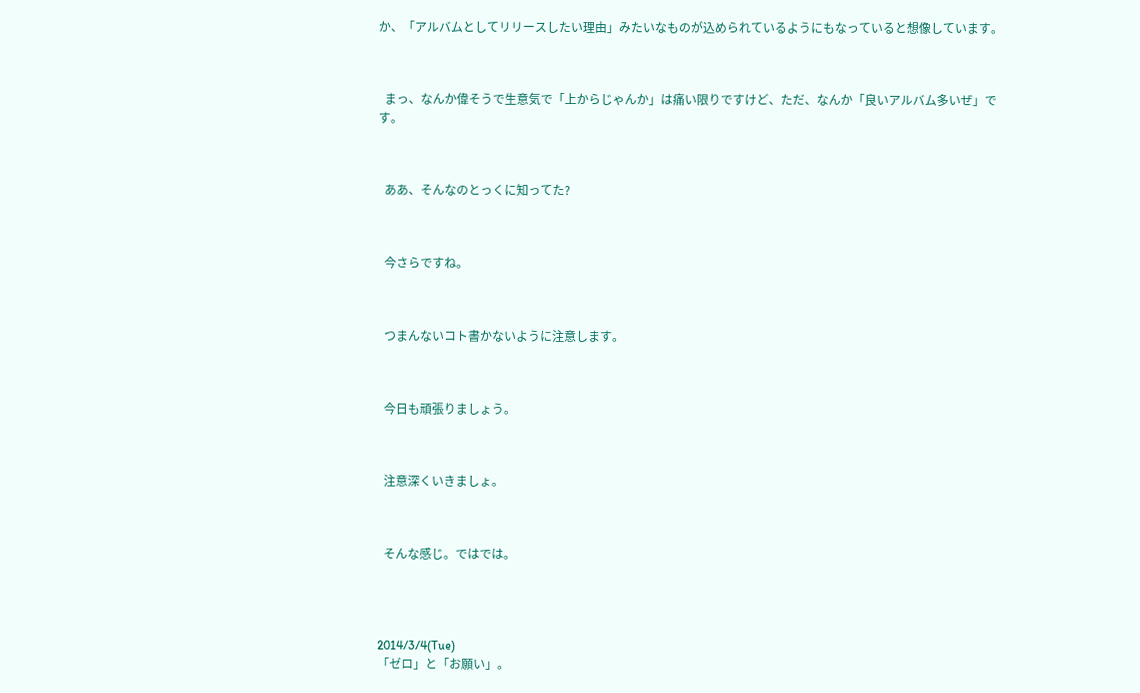か、「アルバムとしてリリースしたい理由」みたいなものが込められているようにもなっていると想像しています。



  まっ、なんか偉そうで生意気で「上からじゃんか」は痛い限りですけど、ただ、なんか「良いアルバム多いぜ」です。



  ああ、そんなのとっくに知ってた?



  今さらですね。



  つまんないコト書かないように注意します。



  今日も頑張りましょう。



  注意深くいきましょ。



  そんな感じ。ではでは。




2014/3/4(Tue)
「ゼロ」と「お願い」。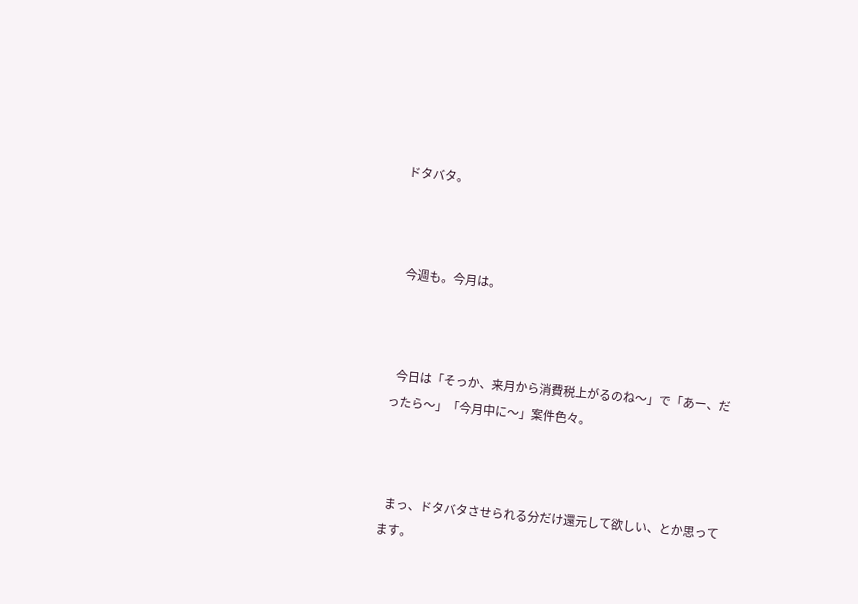ドタバタ。



  今週も。今月は。



  今日は「そっか、来月から消費税上がるのね〜」で「あー、だったら〜」「今月中に〜」案件色々。



  まっ、ドタバタさせられる分だけ還元して欲しい、とか思ってます。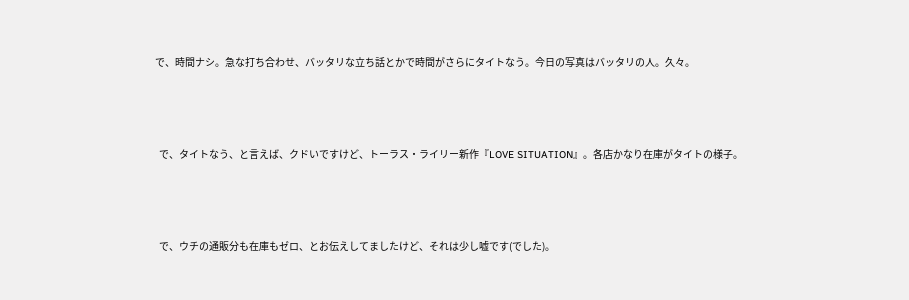で、時間ナシ。急な打ち合わせ、バッタリな立ち話とかで時間がさらにタイトなう。今日の写真はバッタリの人。久々。



  で、タイトなう、と言えば、クドいですけど、トーラス・ライリー新作『LOVE SITUATION』。各店かなり在庫がタイトの様子。



  で、ウチの通販分も在庫もゼロ、とお伝えしてましたけど、それは少し嘘です(でした)。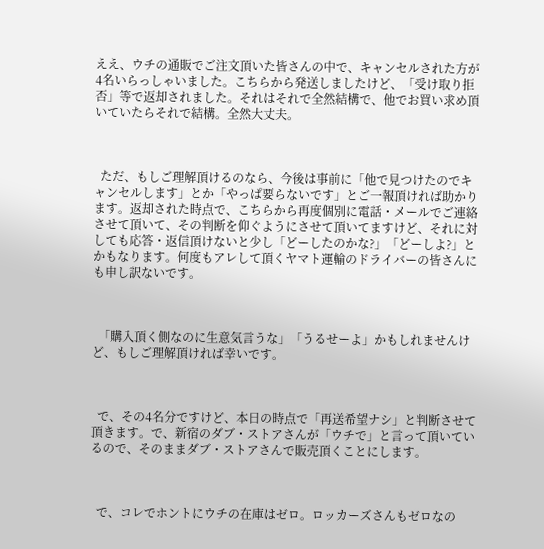ええ、ウチの通販でご注文頂いた皆さんの中で、キャンセルされた方が4名いらっしゃいました。こちらから発送しましたけど、「受け取り拒否」等で返却されました。それはそれで全然結構で、他でお買い求め頂いていたらそれで結構。全然大丈夫。



  ただ、もしご理解頂けるのなら、今後は事前に「他で見つけたのでキャンセルします」とか「やっぱ要らないです」とご一報頂ければ助かります。返却された時点で、こちらから再度個別に電話・メールでご連絡させて頂いて、その判断を仰ぐようにさせて頂いてますけど、それに対しても応答・返信頂けないと少し「どーしたのかな?」「どーしよ?」とかもなります。何度もアレして頂くヤマト運輸のドライバーの皆さんにも申し訳ないです。



  「購入頂く側なのに生意気言うな」「うるせーよ」かもしれませんけど、もしご理解頂ければ幸いです。



  で、その4名分ですけど、本日の時点で「再送希望ナシ」と判断させて頂きます。で、新宿のダブ・ストアさんが「ウチで」と言って頂いているので、そのままダブ・ストアさんで販売頂くことにします。



  で、コレでホントにウチの在庫はゼロ。ロッカーズさんもゼロなの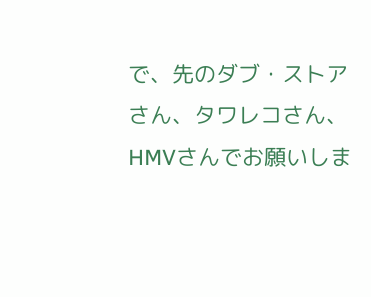で、先のダブ・ストアさん、タワレコさん、HMVさんでお願いしま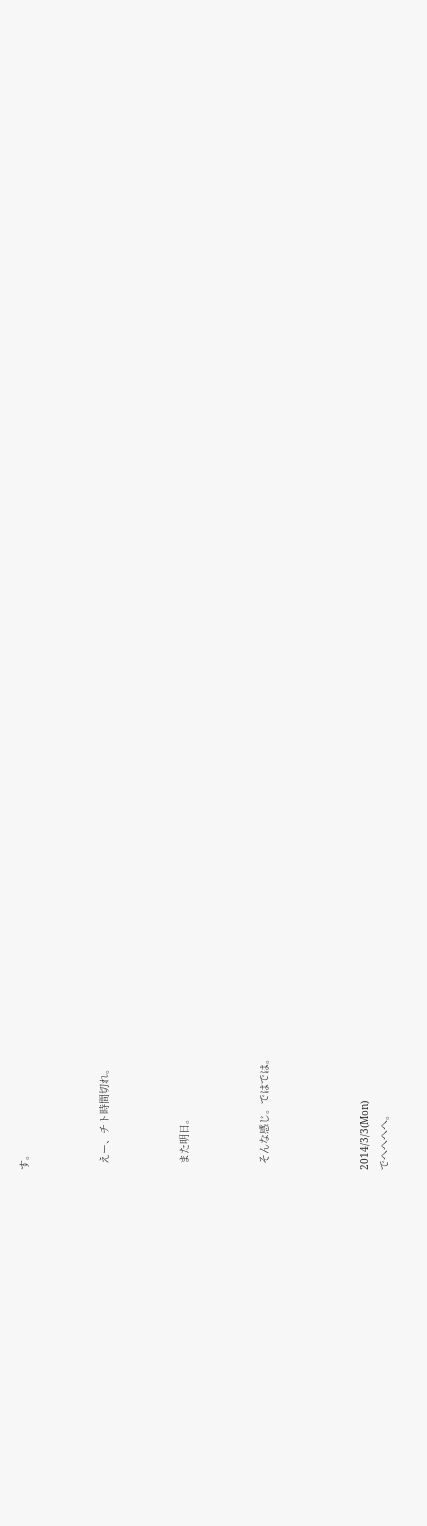す。



  えー、チト時間切れ。



  また明日。



  そんな感じ。ではでは。




2014/3/3(Mon)
でへへへへ。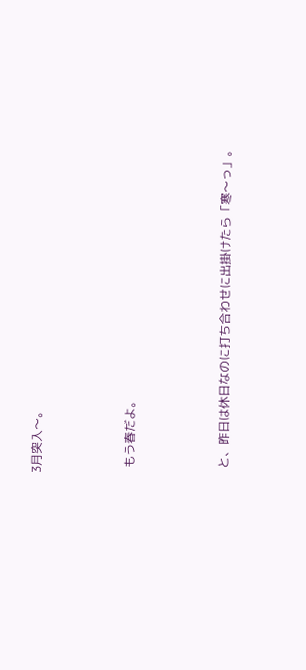3月突入〜。



  もう春だよ。



  と、昨日は休日なのに打ち合わせに出掛けたら「寒〜っ」。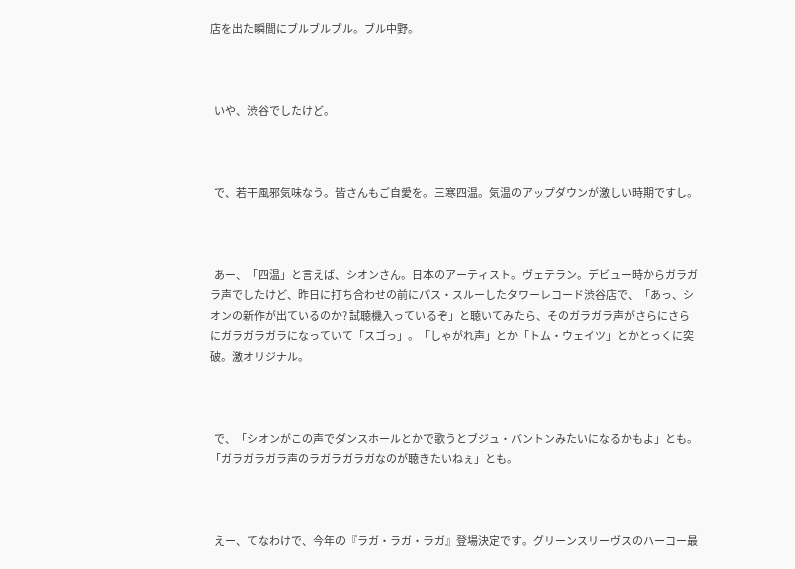店を出た瞬間にブルブルブル。ブル中野。



  いや、渋谷でしたけど。



  で、若干風邪気味なう。皆さんもご自愛を。三寒四温。気温のアップダウンが激しい時期ですし。



  あー、「四温」と言えば、シオンさん。日本のアーティスト。ヴェテラン。デビュー時からガラガラ声でしたけど、昨日に打ち合わせの前にパス・スルーしたタワーレコード渋谷店で、「あっ、シオンの新作が出ているのか? 試聴機入っているぞ」と聴いてみたら、そのガラガラ声がさらにさらにガラガラガラになっていて「スゴっ」。「しゃがれ声」とか「トム・ウェイツ」とかとっくに突破。激オリジナル。



  で、「シオンがこの声でダンスホールとかで歌うとブジュ・バントンみたいになるかもよ」とも。「ガラガラガラ声のラガラガラガなのが聴きたいねぇ」とも。



  えー、てなわけで、今年の『ラガ・ラガ・ラガ』登場決定です。グリーンスリーヴスのハーコー最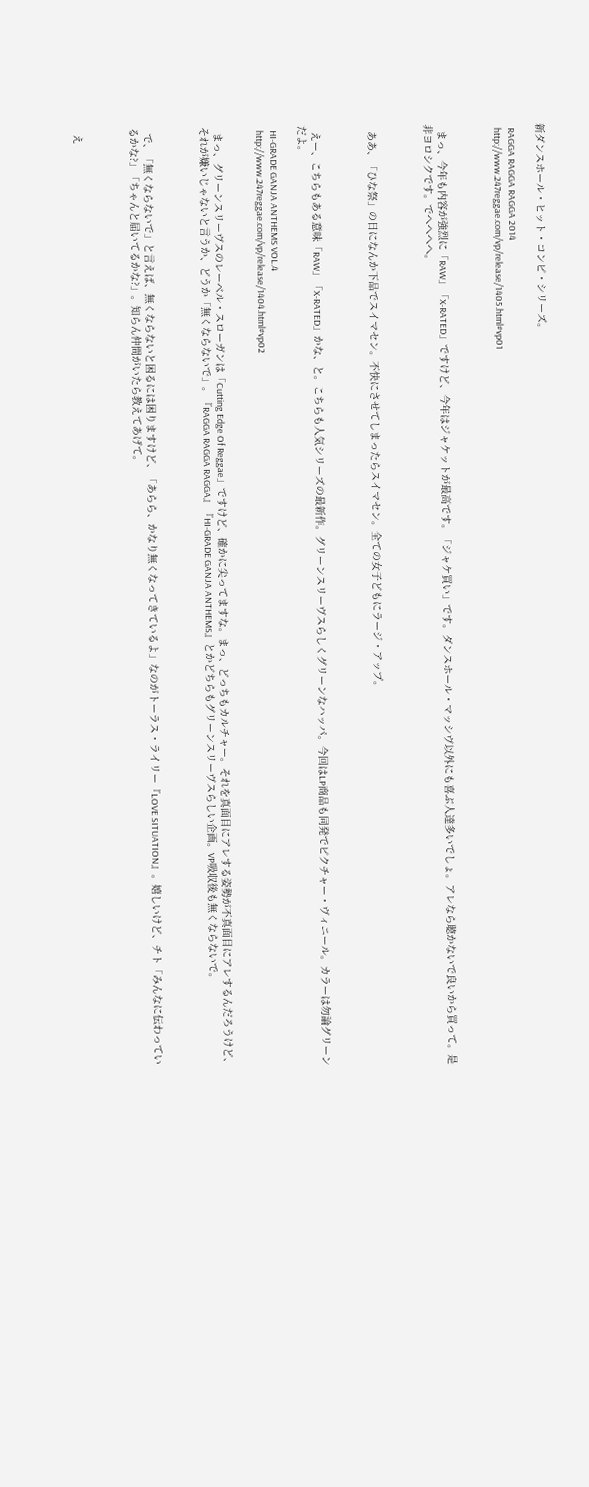新ダンスホール・ヒット・コンピ・シリーズ。

  RAGGA RAGGA RAGGA 2014
  http://www.247reggae.com/vp/release/1405.html#vp01



  まっ、今年も内容が強烈に「RAW」「X-RATED」ですけど、今年はジャケットが最高です。「ジャケ買い」です。ダンスホール・マッシヴ以外にも喜ぶ人達多いでしょ。アレなら聴かないで良いから買って。是非ヨロシクです。でへへへへ。



  ああ、「ひな祭」の日になんか下品でスイマセン。不快にさせてしまったらスイマセン。全ての女子どもにラージ・アップ。



  えー、こちらもある意味「RAW」「X-RATED」かな、と。こちらも人気シリーズの最新作。グリーンスリーヴスらしくグリーンなハッパ。今回はLP商品も同発でピクチャー・ヴィニール。カラーは勿論グリーンだよ。

  HI-GRADE GANJA ANTHEMS VOL.4
  http://www.247reggae.com/vp/release/1404.html#vp02


  まっ、グリーンスリーヴスのレーベル・スローガンは「Cutting Edge Of Reggae」ですけど、確かに尖ってますな。まっ、どっちもカルチャー。それを真面目にアレする姿勢が不真面目にアレするんだろうけど、それが嫌いじゃないと言うか、どうか「無くならないで」。『RAGGA RAGGA RAGGA』『HI-GRADE GANJA ANTHEMS』とかどちらもグリーンスリーヴスらしい企画。VP吸収後も無くならないで。



  で、「無くならないで」と言えば、無くならないと困るには困りますけど、「あらら、かなり無くなってきているよ」なのがトーラス・ライリー『LOVE SITUATION』。嬉しいけど、チト「みんなに伝わっているかな?」「ちゃんと届いてるかな?」。知らん仲間がいたら教えてあげて。



  え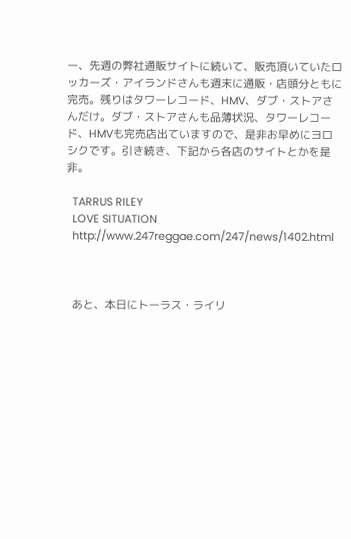ー、先週の弊社通販サイトに続いて、販売頂いていたロッカーズ・アイランドさんも週末に通販・店頭分ともに完売。残りはタワーレコード、HMV、ダブ・ストアさんだけ。ダブ・ストアさんも品薄状況、タワーレコード、HMVも完売店出ていますので、是非お早めにヨロシクです。引き続き、下記から各店のサイトとかを是非。

  TARRUS RILEY
  LOVE SITUATION
  http://www.247reggae.com/247/news/1402.html



  あと、本日にトーラス・ライリ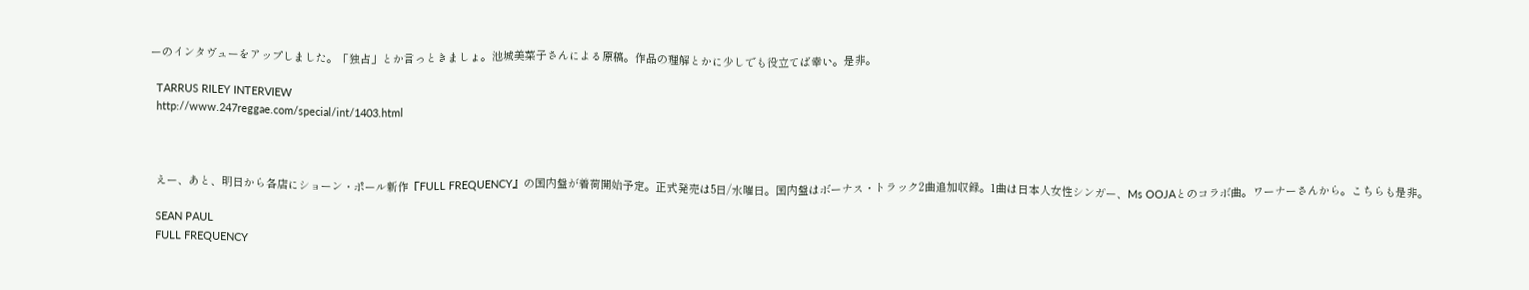ーのインタヴューをアップしました。「独占」とか言っときましょ。池城美菜子さんによる原稿。作品の理解とかに少しでも役立てば幸い。是非。

  TARRUS RILEY INTERVIEW
  http://www.247reggae.com/special/int/1403.html



  えー、あと、明日から各店にショーン・ポール新作『FULL FREQUENCY』の国内盤が着荷開始予定。正式発売は5日/水曜日。国内盤はボーナス・トラック2曲追加収録。1曲は日本人女性シンガー、Ms OOJAとのコラボ曲。ワーナーさんから。こちらも是非。

  SEAN PAUL
  FULL FREQUENCY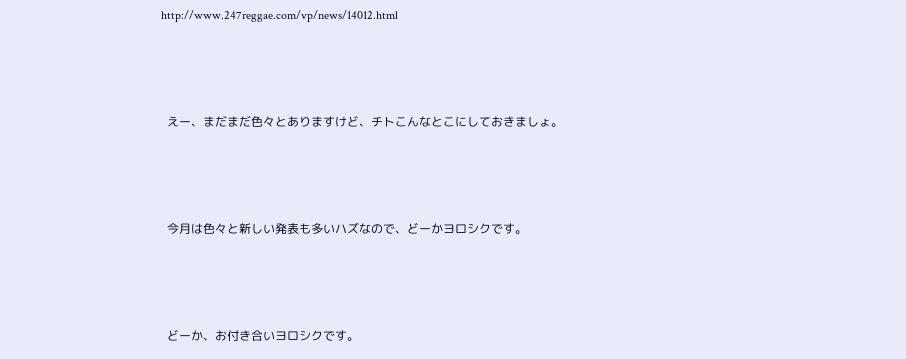http://www.247reggae.com/vp/news/14012.html



  えー、まだまだ色々とありますけど、チトこんなとこにしておきましょ。



  今月は色々と新しい発表も多いハズなので、どーかヨロシクです。



  どーか、お付き合いヨロシクです。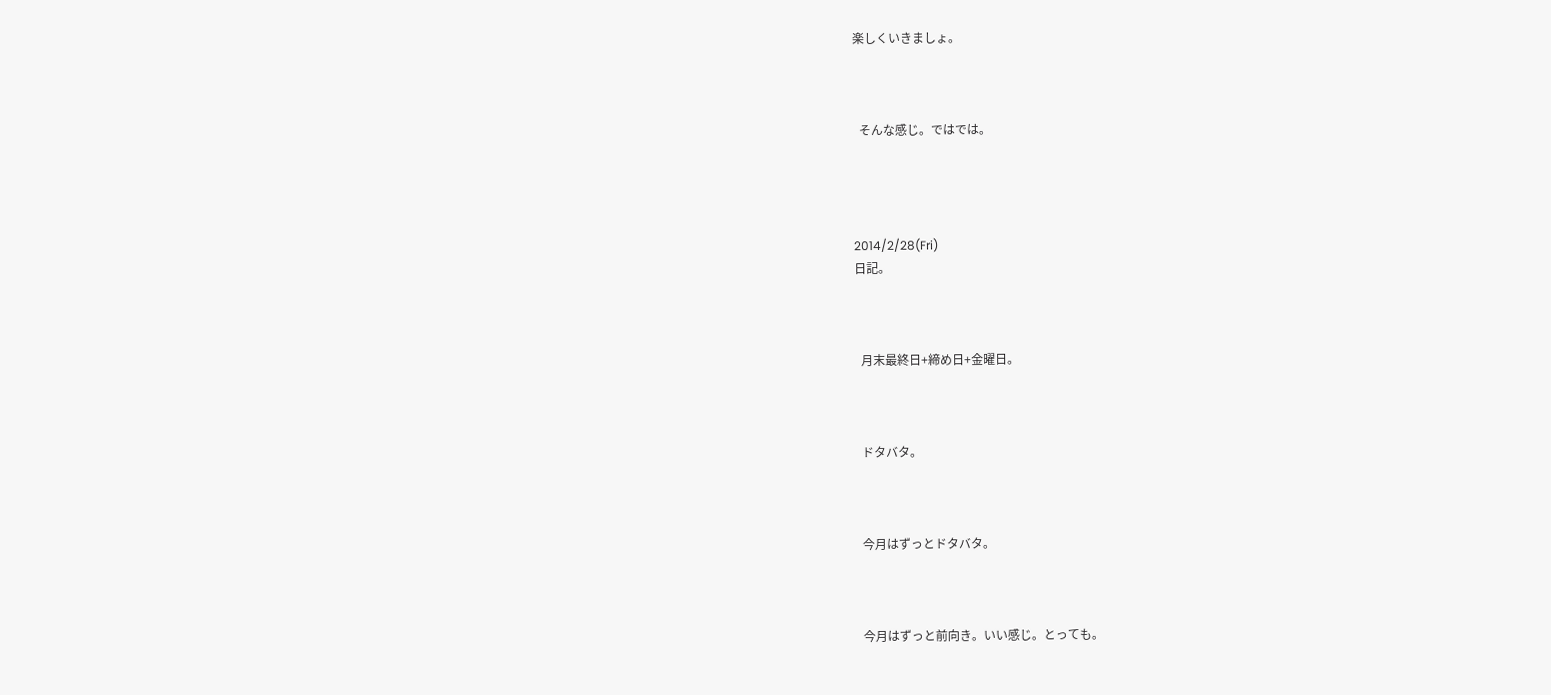楽しくいきましょ。



  そんな感じ。ではでは。




2014/2/28(Fri)
日記。



  月末最終日+締め日+金曜日。



  ドタバタ。



  今月はずっとドタバタ。



  今月はずっと前向き。いい感じ。とっても。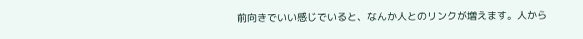前向きでいい感じでいると、なんか人とのリンクが増えます。人から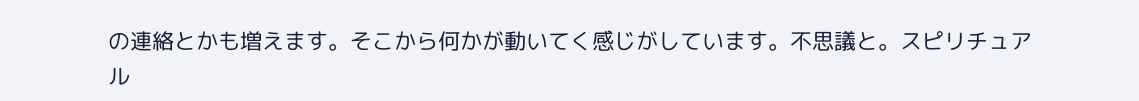の連絡とかも増えます。そこから何かが動いてく感じがしています。不思議と。スピリチュアル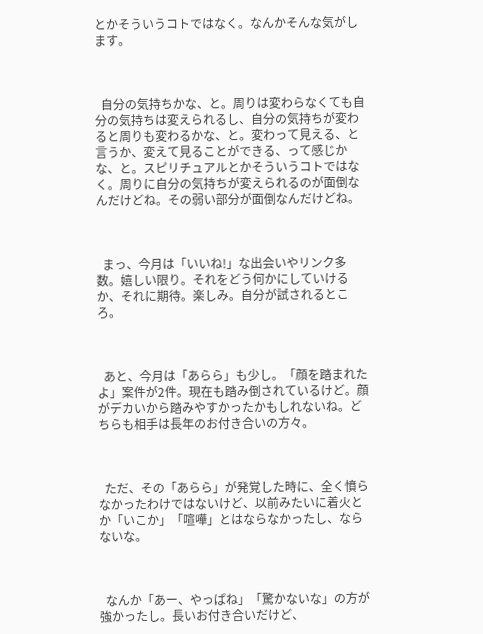とかそういうコトではなく。なんかそんな気がします。



  自分の気持ちかな、と。周りは変わらなくても自分の気持ちは変えられるし、自分の気持ちが変わると周りも変わるかな、と。変わって見える、と言うか、変えて見ることができる、って感じかな、と。スピリチュアルとかそういうコトではなく。周りに自分の気持ちが変えられるのが面倒なんだけどね。その弱い部分が面倒なんだけどね。



  まっ、今月は「いいね!」な出会いやリンク多数。嬉しい限り。それをどう何かにしていけるか、それに期待。楽しみ。自分が試されるところ。



  あと、今月は「あらら」も少し。「顔を踏まれたよ」案件が2件。現在も踏み倒されているけど。顔がデカいから踏みやすかったかもしれないね。どちらも相手は長年のお付き合いの方々。



  ただ、その「あらら」が発覚した時に、全く憤らなかったわけではないけど、以前みたいに着火とか「いこか」「喧嘩」とはならなかったし、ならないな。



  なんか「あー、やっぱね」「驚かないな」の方が強かったし。長いお付き合いだけど、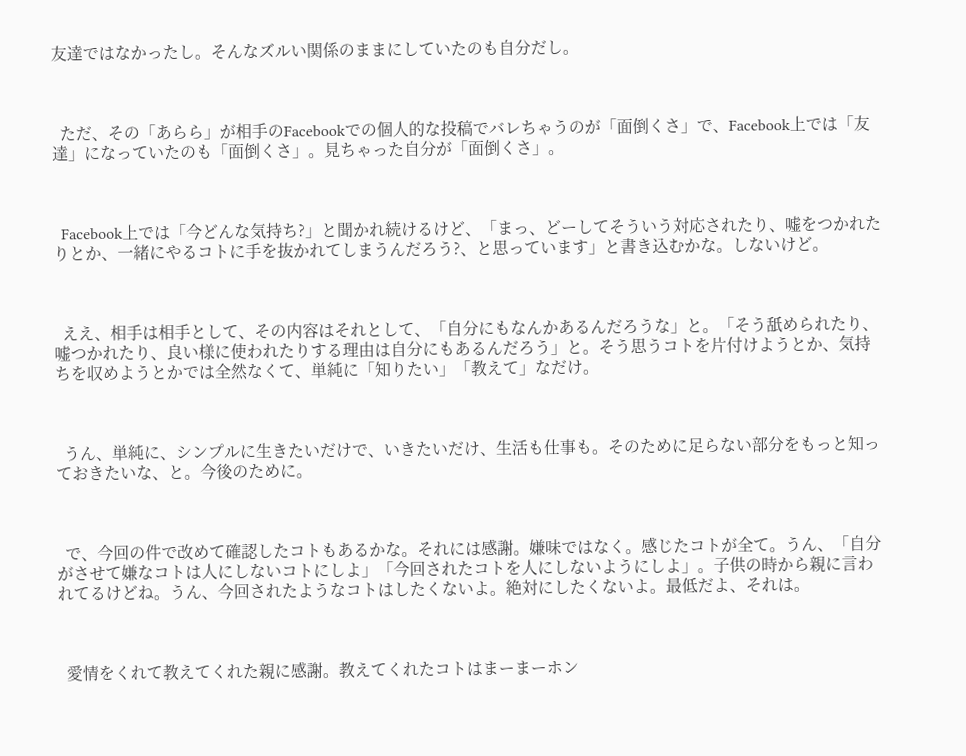友達ではなかったし。そんなズルい関係のままにしていたのも自分だし。



  ただ、その「あらら」が相手のFacebookでの個人的な投稿でバレちゃうのが「面倒くさ」で、Facebook上では「友達」になっていたのも「面倒くさ」。見ちゃった自分が「面倒くさ」。



  Facebook上では「今どんな気持ち?」と聞かれ続けるけど、「まっ、どーしてそういう対応されたり、嘘をつかれたりとか、一緒にやるコトに手を抜かれてしまうんだろう?、と思っています」と書き込むかな。しないけど。



  ええ、相手は相手として、その内容はそれとして、「自分にもなんかあるんだろうな」と。「そう舐められたり、嘘つかれたり、良い様に使われたりする理由は自分にもあるんだろう」と。そう思うコトを片付けようとか、気持ちを収めようとかでは全然なくて、単純に「知りたい」「教えて」なだけ。



  うん、単純に、シンプルに生きたいだけで、いきたいだけ、生活も仕事も。そのために足らない部分をもっと知っておきたいな、と。今後のために。



  で、今回の件で改めて確認したコトもあるかな。それには感謝。嫌味ではなく。感じたコトが全て。うん、「自分がさせて嫌なコトは人にしないコトにしよ」「今回されたコトを人にしないようにしよ」。子供の時から親に言われてるけどね。うん、今回されたようなコトはしたくないよ。絶対にしたくないよ。最低だよ、それは。



  愛情をくれて教えてくれた親に感謝。教えてくれたコトはまーまーホン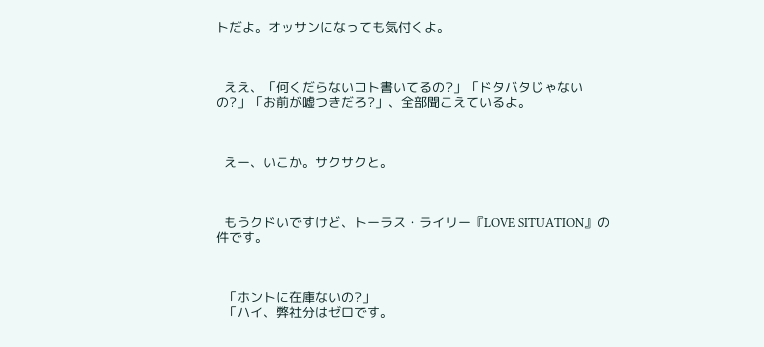トだよ。オッサンになっても気付くよ。



  ええ、「何くだらないコト書いてるの?」「ドタバタじゃないの?」「お前が嘘つきだろ?」、全部聞こえているよ。



  えー、いこか。サクサクと。



  もうクドいですけど、トーラス・ライリー『LOVE SITUATION』の件です。



  「ホントに在庫ないの?」
  「ハイ、弊社分はゼロです。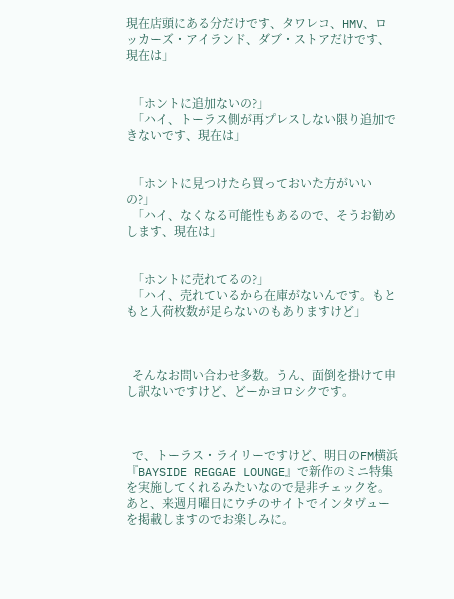現在店頭にある分だけです、タワレコ、HMV、ロッカーズ・アイランド、ダブ・ストアだけです、現在は」


  「ホントに追加ないの?」
  「ハイ、トーラス側が再プレスしない限り追加できないです、現在は」


  「ホントに見つけたら買っておいた方がいいの?」
  「ハイ、なくなる可能性もあるので、そうお勧めします、現在は」


  「ホントに売れてるの?」
  「ハイ、売れているから在庫がないんです。もともと入荷枚数が足らないのもありますけど」



  そんなお問い合わせ多数。うん、面倒を掛けて申し訳ないですけど、どーかヨロシクです。



  で、トーラス・ライリーですけど、明日のFM横浜『BAYSIDE REGGAE LOUNGE』で新作のミニ特集を実施してくれるみたいなので是非チェックを。あと、来週月曜日にウチのサイトでインタヴューを掲載しますのでお楽しみに。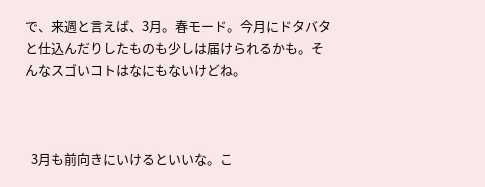で、来週と言えば、3月。春モード。今月にドタバタと仕込んだりしたものも少しは届けられるかも。そんなスゴいコトはなにもないけどね。



  3月も前向きにいけるといいな。こ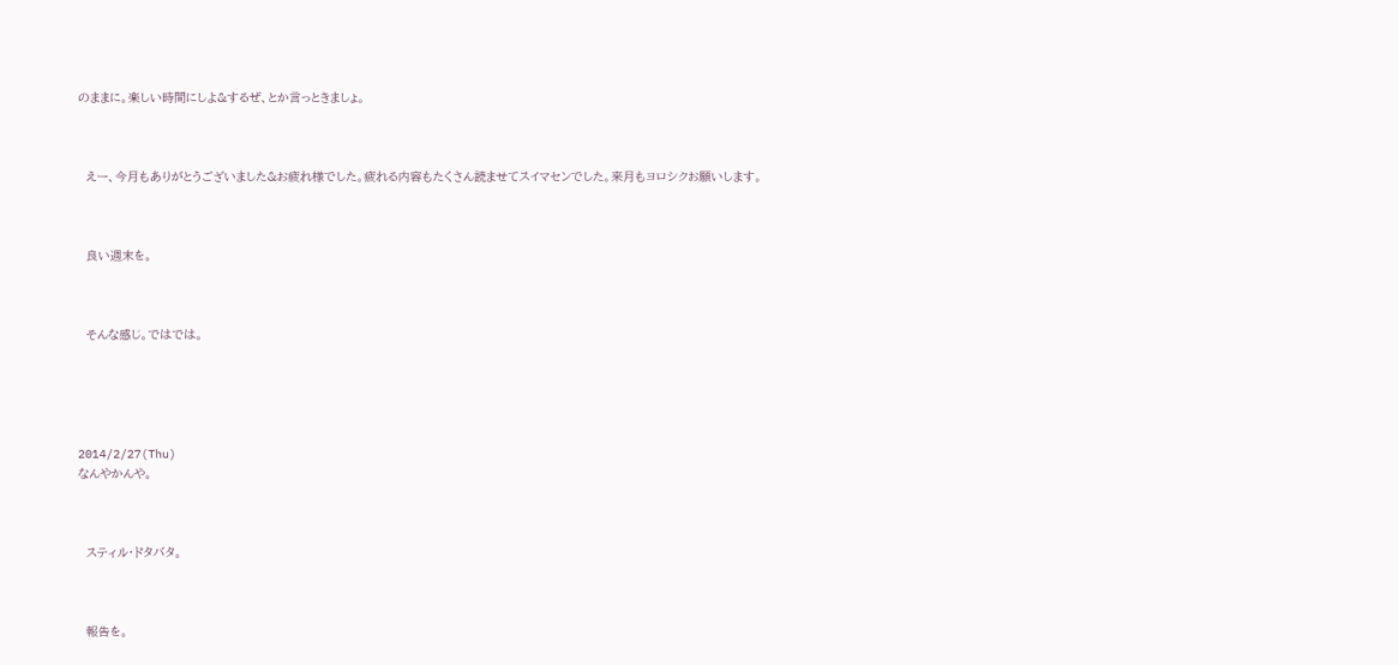のままに。楽しい時間にしよ&するぜ、とか言っときましょ。



  えー、今月もありがとうございました&お疲れ様でした。疲れる内容もたくさん読ませてスイマセンでした。来月もヨロシクお願いします。



  良い週末を。



  そんな感じ。ではでは。





2014/2/27(Thu)
なんやかんや。



  スティル・ドタバタ。



  報告を。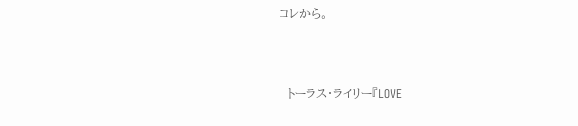コレから。



  トーラス・ライリー『LOVE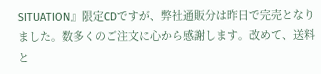SITUATION』限定CDですが、弊社通販分は昨日で完売となりました。数多くのご注文に心から感謝します。改めて、送料と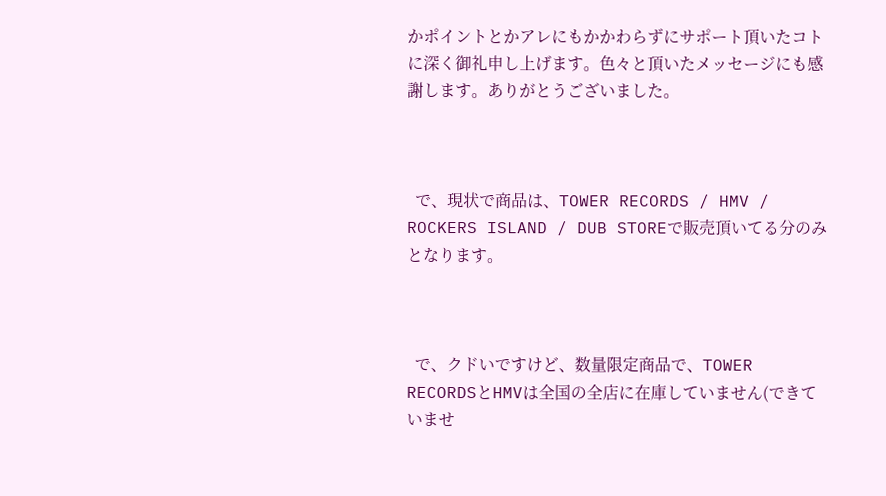かポイントとかアレにもかかわらずにサポート頂いたコトに深く御礼申し上げます。色々と頂いたメッセージにも感謝します。ありがとうございました。



  で、現状で商品は、TOWER RECORDS / HMV / ROCKERS ISLAND / DUB STOREで販売頂いてる分のみとなります。



  で、クドいですけど、数量限定商品で、TOWER RECORDSとHMVは全国の全店に在庫していません(できていませ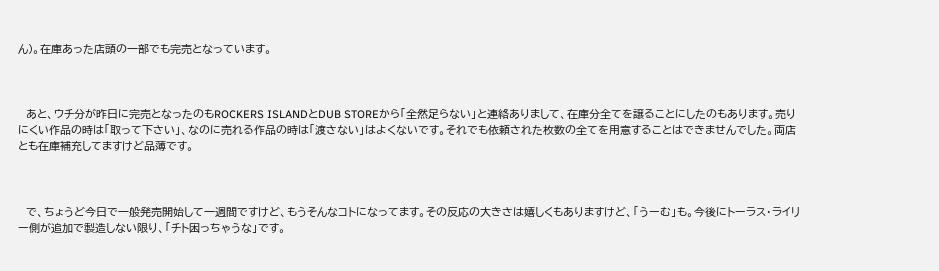ん)。在庫あった店頭の一部でも完売となっています。



  あと、ウチ分が昨日に完売となったのもROCKERS ISLANDとDUB STOREから「全然足らない」と連絡ありまして、在庫分全てを譲ることにしたのもあります。売りにくい作品の時は「取って下さい」、なのに売れる作品の時は「渡さない」はよくないです。それでも依頼された枚数の全てを用意することはできませんでした。両店とも在庫補充してますけど品薄です。



  で、ちょうど今日で一般発売開始して一週間ですけど、もうそんなコトになってます。その反応の大きさは嬉しくもありますけど、「うーむ」も。今後にトーラス・ライリー側が追加で製造しない限り、「チト困っちゃうな」です。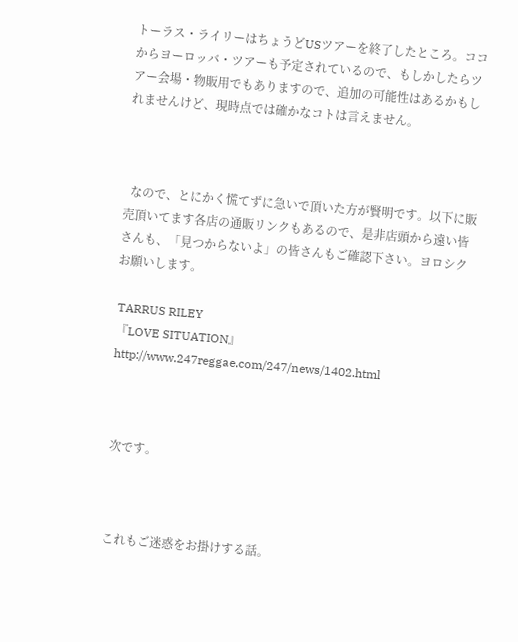トーラス・ライリーはちょうどUSツアーを終了したところ。ココからヨーロッバ・ツアーも予定されているので、もしかしたらツアー会場・物販用でもありますので、追加の可能性はあるかもしれませんけど、現時点では確かなコトは言えません。



  なので、とにかく慌てずに急いで頂いた方が賢明です。以下に販売頂いてます各店の通販リンクもあるので、是非店頭から遠い皆さんも、「見つからないよ」の皆さんもご確認下さい。ヨロシクお願いします。

 TARRUS RILEY
 『LOVE SITUATION』
 http://www.247reggae.com/247/news/1402.html



  次です。



  これもご迷惑をお掛けする話。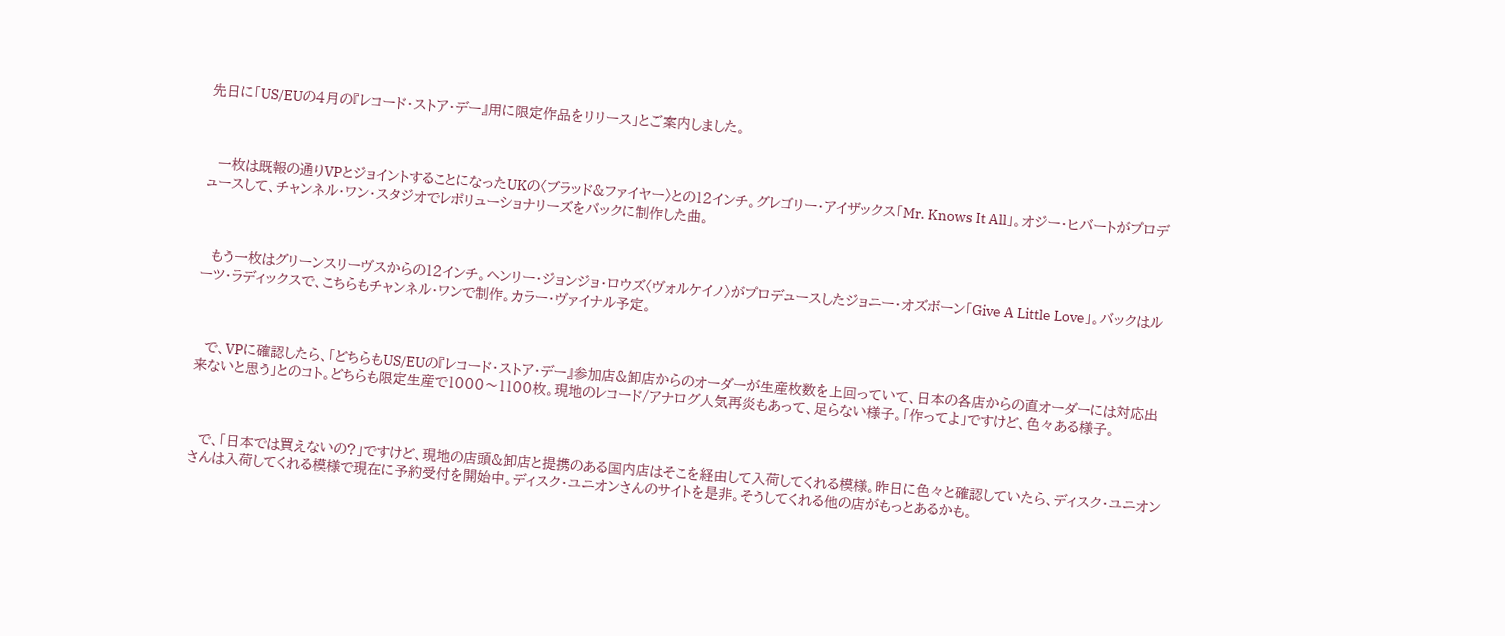先日に「US/EUの4月の『レコード・ストア・デー』用に限定作品をリリース」とご案内しました。



  一枚は既報の通りVPとジョイントすることになったUKの〈ブラッド&ファイヤー〉との12インチ。グレゴリー・アイザックス「Mr. Knows It All」。オジー・ヒバートがプロデュースして、チャンネル・ワン・スタジオでレポリューショナリーズをバックに制作した曲。



  もう一枚はグリーンスリーヴスからの12インチ。ヘンリー・ジョンジョ・ロウズ〈ヴォルケイノ〉がプロデュースしたジョニー・オズボーン「Give A Little Love」。バックはルーツ・ラディックスで、こちらもチャンネル・ワンで制作。カラー・ヴァイナル予定。



  で、VPに確認したら、「どちらもUS/EUの『レコード・ストア・デー』参加店&卸店からのオーダーが生産枚数を上回っていて、日本の各店からの直オーダーには対応出来ないと思う」とのコト。どちらも限定生産で1000〜1100枚。現地のレコード/アナログ人気再炎もあって、足らない様子。「作ってよ」ですけど、色々ある様子。



  で、「日本では買えないの?」ですけど、現地の店頭&卸店と提携のある国内店はそこを経由して入荷してくれる模様。昨日に色々と確認していたら、ディスク・ユニオンさんは入荷してくれる模様で現在に予約受付を開始中。ディスク・ユニオンさんのサイトを是非。そうしてくれる他の店がもっとあるかも。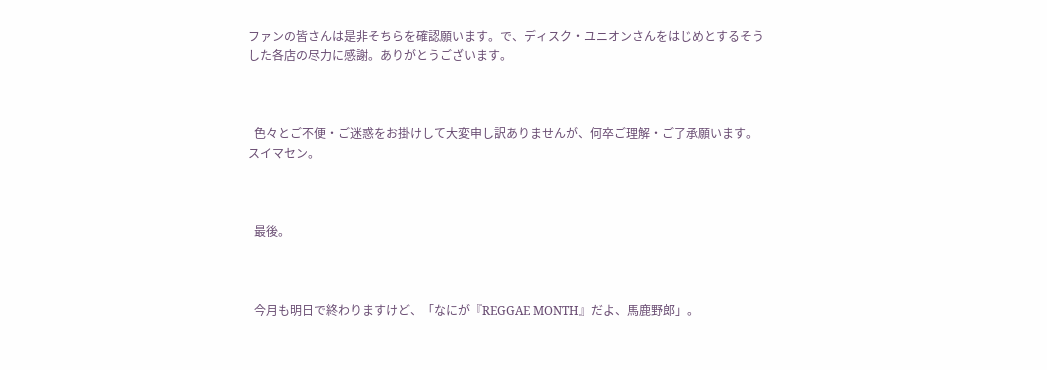ファンの皆さんは是非そちらを確認願います。で、ディスク・ユニオンさんをはじめとするそうした各店の尽力に感謝。ありがとうございます。



  色々とご不便・ご迷惑をお掛けして大変申し訳ありませんが、何卒ご理解・ご了承願います。スイマセン。



  最後。



  今月も明日で終わりますけど、「なにが『REGGAE MONTH』だよ、馬鹿野郎」。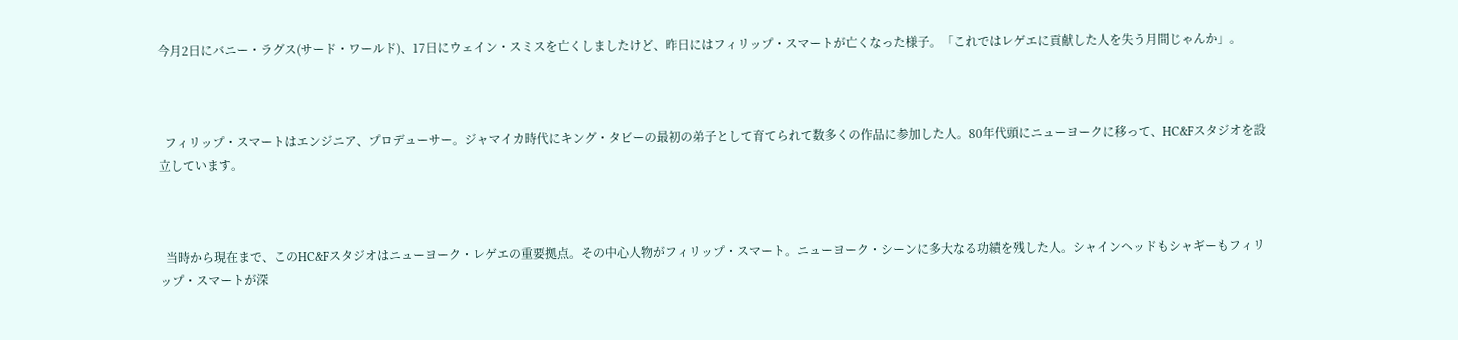今月2日にバニー・ラグス(サード・ワールド)、17日にウェイン・スミスを亡くしましたけど、昨日にはフィリップ・スマートが亡くなった様子。「これではレゲエに貢献した人を失う月間じゃんか」。



  フィリップ・スマートはエンジニア、プロデューサー。ジャマイカ時代にキング・タビーの最初の弟子として育てられて数多くの作品に参加した人。80年代頭にニューヨークに移って、HC&Fスタジオを設立しています。



  当時から現在まで、このHC&Fスタジオはニューヨーク・レゲエの重要拠点。その中心人物がフィリップ・スマート。ニューヨーク・シーンに多大なる功績を残した人。シャインヘッドもシャギーもフィリップ・スマートが深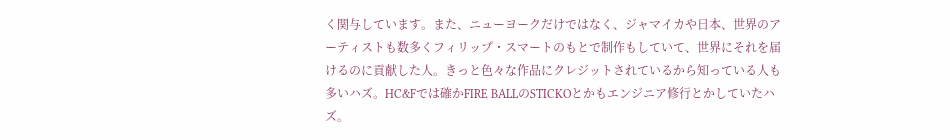く関与しています。また、ニューヨークだけではなく、ジャマイカや日本、世界のアーティストも数多くフィリップ・スマートのもとで制作もしていて、世界にそれを届けるのに貢献した人。きっと色々な作品にクレジットされているから知っている人も多いハズ。HC&Fでは確かFIRE BALLのSTICKOとかもエンジニア修行とかしていたハズ。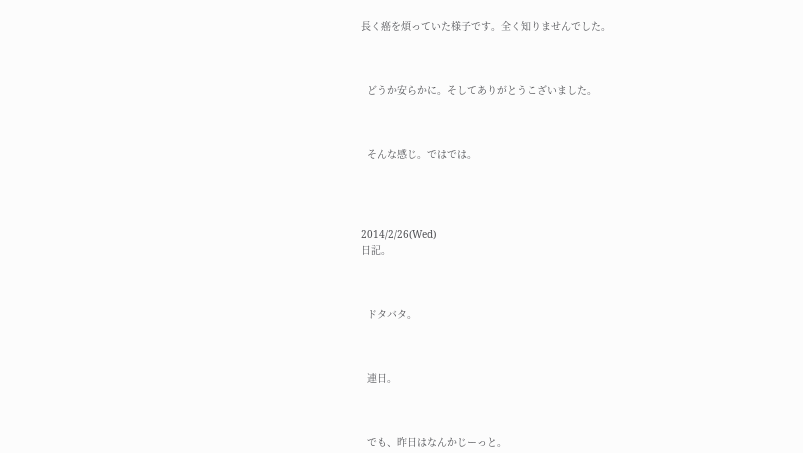長く癌を煩っていた様子です。全く知りませんでした。



  どうか安らかに。そしてありがとうこざいました。



  そんな感じ。ではでは。




2014/2/26(Wed)
日記。



  ドタバタ。



  連日。



  でも、昨日はなんかじーっと。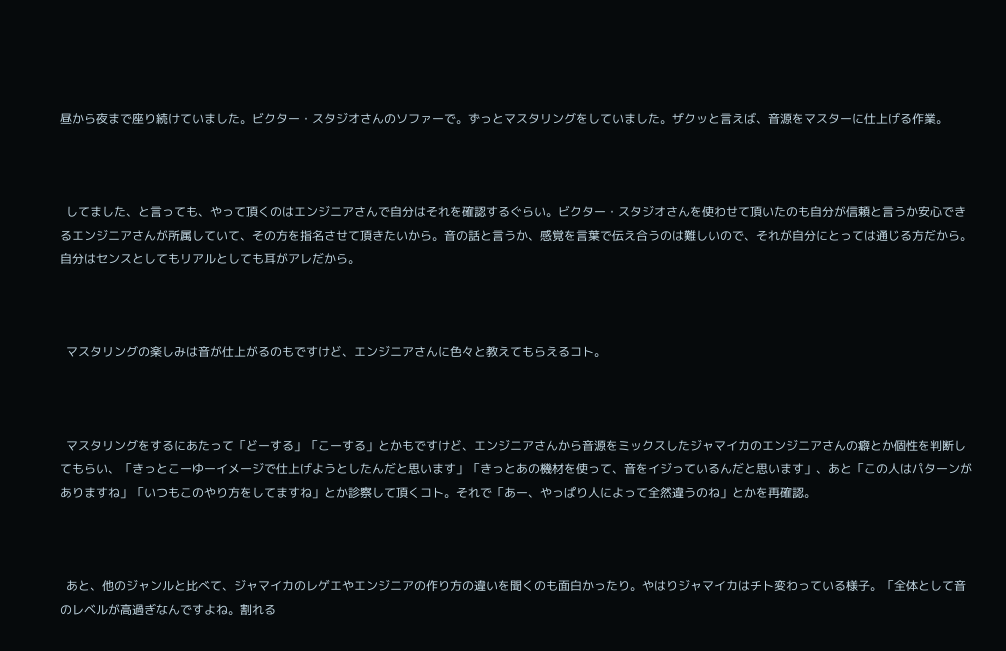昼から夜まで座り続けていました。ビクター・スタジオさんのソファーで。ずっとマスタリングをしていました。ザクッと言えば、音源をマスターに仕上げる作業。



  してました、と言っても、やって頂くのはエンジニアさんで自分はそれを確認するぐらい。ビクター・スタジオさんを使わせて頂いたのも自分が信頼と言うか安心できるエンジニアさんが所属していて、その方を指名させて頂きたいから。音の話と言うか、感覚を言葉で伝え合うのは難しいので、それが自分にとっては通じる方だから。自分はセンスとしてもリアルとしても耳がアレだから。



  マスタリングの楽しみは音が仕上がるのもですけど、エンジニアさんに色々と教えてもらえるコト。



  マスタリングをするにあたって「どーする」「こーする」とかもですけど、エンジニアさんから音源をミックスしたジャマイカのエンジニアさんの癖とか個性を判断してもらい、「きっとこーゆーイメージで仕上げようとしたんだと思います」「きっとあの機材を使って、音をイジっているんだと思います」、あと「この人はパターンがありますね」「いつもこのやり方をしてますね」とか診察して頂くコト。それで「あー、やっぱり人によって全然違うのね」とかを再確認。



  あと、他のジャンルと比べて、ジャマイカのレゲエやエンジニアの作り方の違いを聞くのも面白かったり。やはりジャマイカはチト変わっている様子。「全体として音のレベルが高過ぎなんですよね。割れる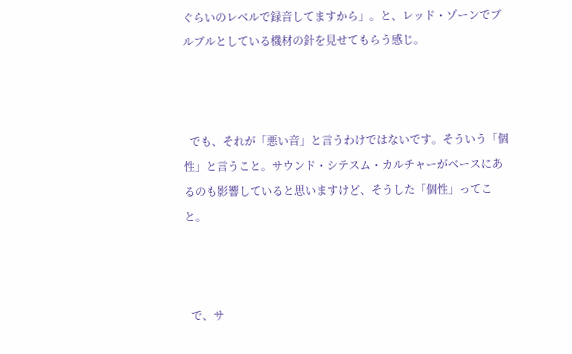ぐらいのレベルで録音してますから」。と、レッド・ゾーンでブルブルとしている機材の針を見せてもらう感じ。



  でも、それが「悪い音」と言うわけではないです。そういう「個性」と言うこと。サウンド・シテスム・カルチャーがベースにあるのも影響していると思いますけど、そうした「個性」ってこと。



  で、サ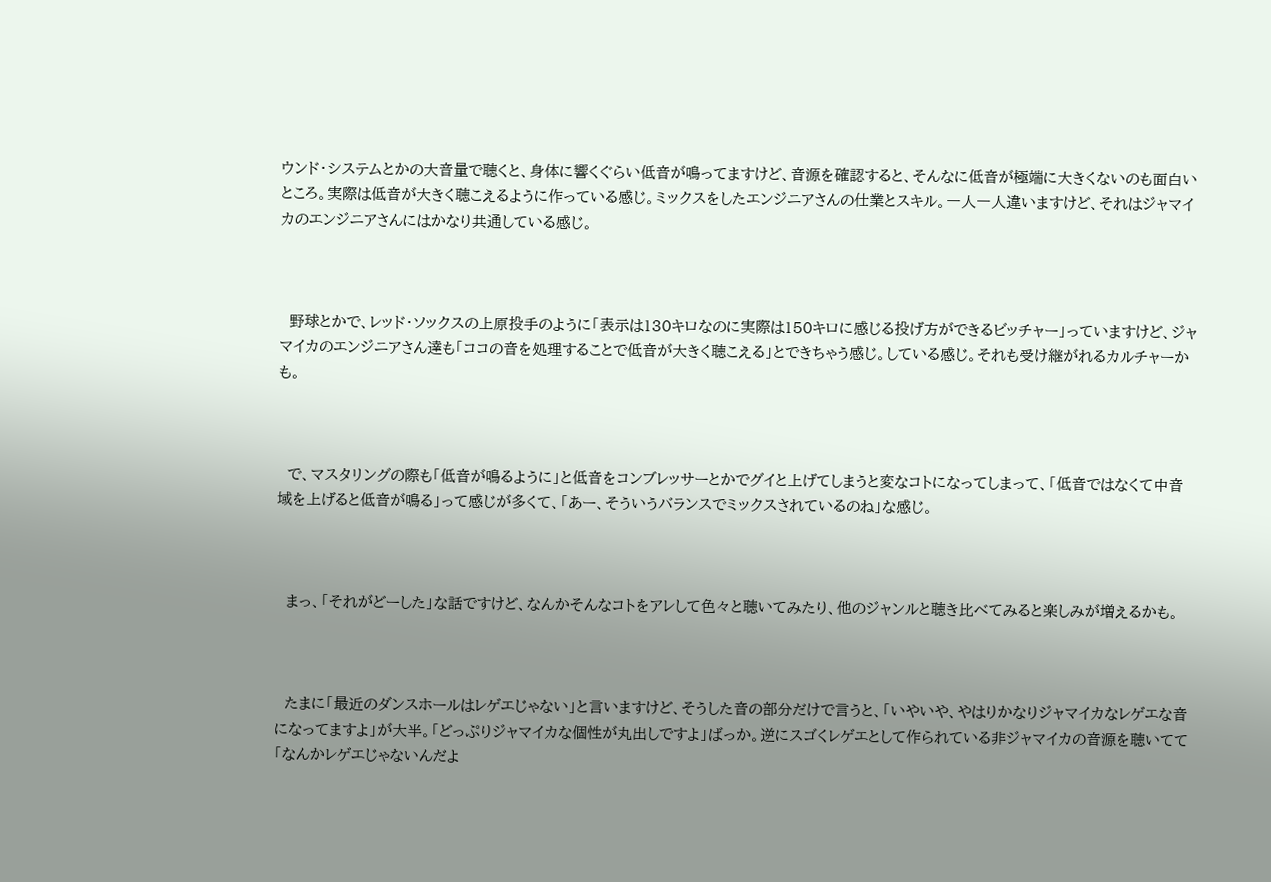ウンド・システムとかの大音量で聴くと、身体に響くぐらい低音が鳴ってますけど、音源を確認すると、そんなに低音が極端に大きくないのも面白いところ。実際は低音が大きく聴こえるように作っている感じ。ミックスをしたエンジニアさんの仕業とスキル。一人一人違いますけど、それはジャマイカのエンジニアさんにはかなり共通している感じ。



  野球とかで、レッド・ソックスの上原投手のように「表示は130キロなのに実際は150キロに感じる投げ方ができるビッチャー」っていますけど、ジャマイカのエンジニアさん達も「ココの音を処理することで低音が大きく聴こえる」とできちゃう感じ。している感じ。それも受け継がれるカルチャーかも。



  で、マスタリングの際も「低音が鳴るように」と低音をコンブレッサーとかでグイと上げてしまうと変なコトになってしまって、「低音ではなくて中音域を上げると低音が鳴る」って感じが多くて、「あー、そういうバランスでミックスされているのね」な感じ。



  まっ、「それがどーした」な話ですけど、なんかそんなコトをアレして色々と聴いてみたり、他のジャンルと聴き比べてみると楽しみが増えるかも。



  たまに「最近のダンスホールはレゲエじゃない」と言いますけど、そうした音の部分だけで言うと、「いやいや、やはりかなりジャマイカなレゲエな音になってますよ」が大半。「どっぷりジャマイカな個性が丸出しですよ」ばっか。逆にスゴくレゲエとして作られている非ジャマイカの音源を聴いてて「なんかレゲエじゃないんだよ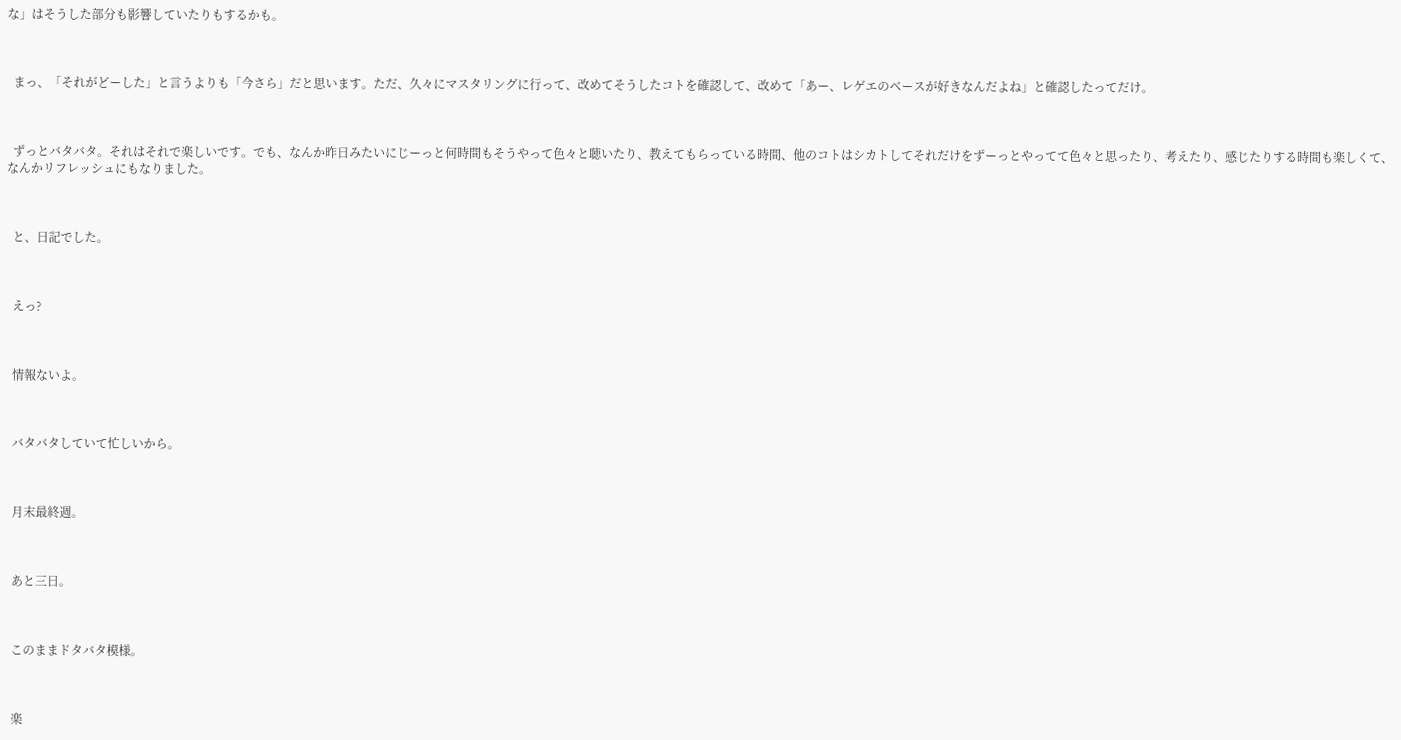な」はそうした部分も影響していたりもするかも。



  まっ、「それがどーした」と言うよりも「今さら」だと思います。ただ、久々にマスタリングに行って、改めてそうしたコトを確認して、改めて「あー、レゲエのベースが好きなんだよね」と確認したってだけ。



  ずっとバタバタ。それはそれで楽しいです。でも、なんか昨日みたいにじーっと何時間もそうやって色々と聴いたり、教えてもらっている時間、他のコトはシカトしてそれだけをずーっとやってて色々と思ったり、考えたり、感じたりする時間も楽しくて、なんかリフレッシュにもなりました。



  と、日記でした。



  えっ?



  情報ないよ。



  バタバタしていて忙しいから。



  月末最終週。



  あと三日。



  このままドタバタ模様。



  楽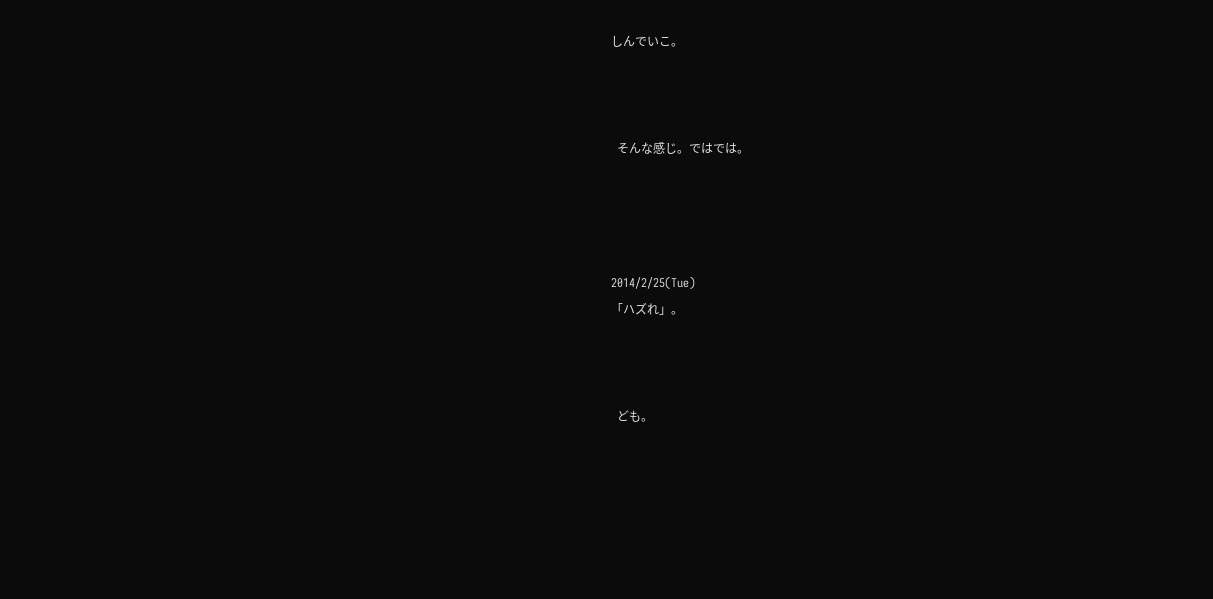しんでいこ。



  そんな感じ。ではでは。




2014/2/25(Tue)
「ハズれ」。



  ども。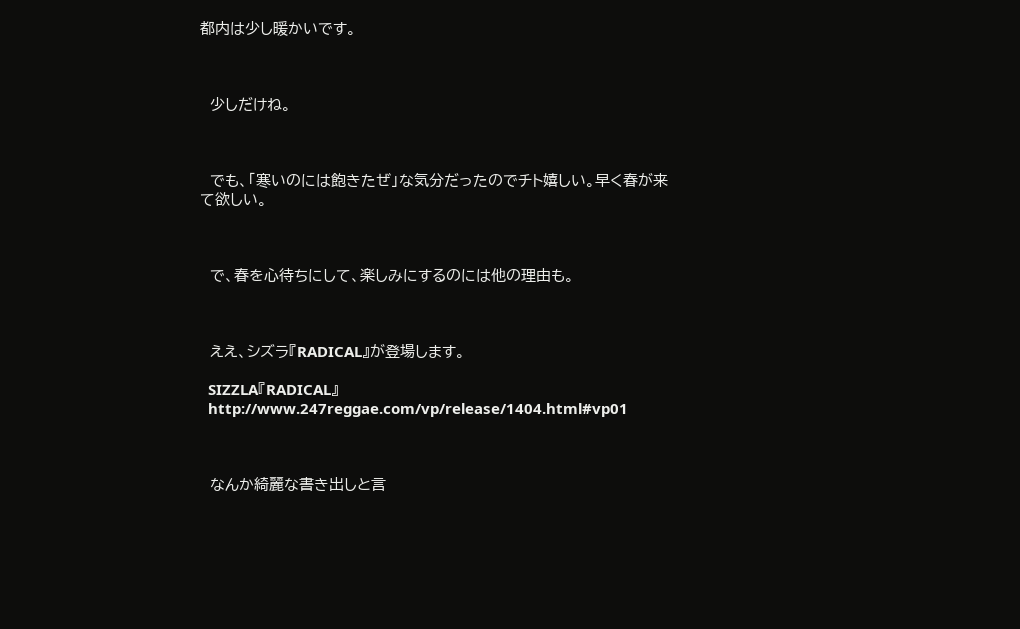都内は少し暖かいです。



  少しだけね。



  でも、「寒いのには飽きたぜ」な気分だったのでチト嬉しい。早く春が来て欲しい。



  で、春を心待ちにして、楽しみにするのには他の理由も。



  ええ、シズラ『RADICAL』が登場します。

  SIZZLA『RADICAL』
  http://www.247reggae.com/vp/release/1404.html#vp01



  なんか綺麗な書き出しと言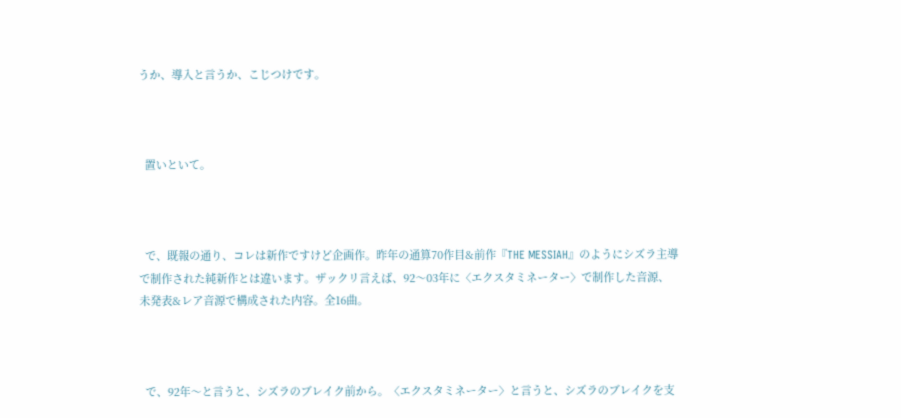うか、導入と言うか、こじつけです。



  置いといて。



  で、既報の通り、コレは新作ですけど企画作。昨年の通算70作目&前作『THE MESSIAH』のようにシズラ主導で制作された純新作とは違います。ザックリ言えば、92〜03年に〈エクスタミネーター〉で制作した音源、未発表&レア音源で構成された内容。全16曲。



  で、92年〜と言うと、シズラのブレイク前から。〈エクスタミネーター〉と言うと、シズラのブレイクを支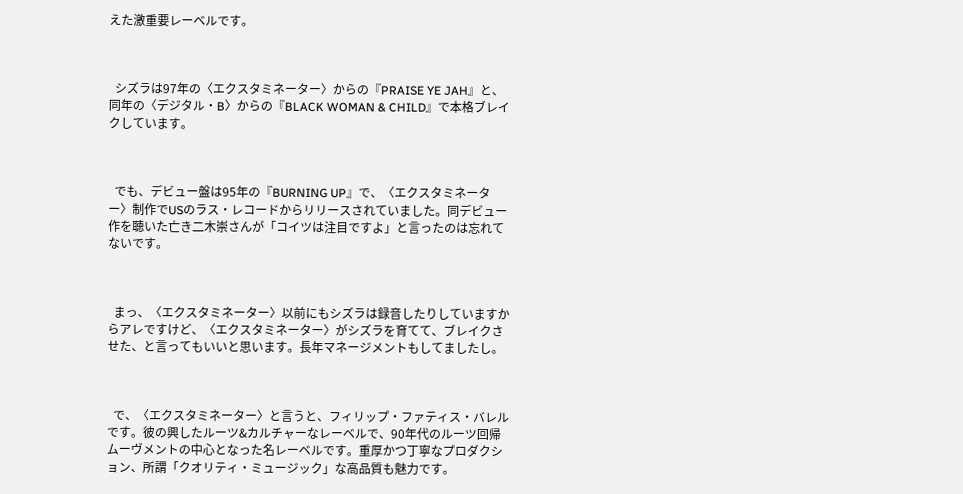えた激重要レーベルです。



  シズラは97年の〈エクスタミネーター〉からの『PRAISE YE JAH』と、同年の〈デジタル・B〉からの『BLACK WOMAN & CHILD』で本格ブレイクしています。



  でも、デビュー盤は95年の『BURNING UP』で、〈エクスタミネーター〉制作でUSのラス・レコードからリリースされていました。同デビュー作を聴いた亡き二木崇さんが「コイツは注目ですよ」と言ったのは忘れてないです。



  まっ、〈エクスタミネーター〉以前にもシズラは録音したりしていますからアレですけど、〈エクスタミネーター〉がシズラを育てて、ブレイクさせた、と言ってもいいと思います。長年マネージメントもしてましたし。



  で、〈エクスタミネーター〉と言うと、フィリップ・ファティス・バレルです。彼の興したルーツ&カルチャーなレーベルで、90年代のルーツ回帰ムーヴメントの中心となった名レーベルです。重厚かつ丁寧なプロダクション、所謂「クオリティ・ミュージック」な高品質も魅力です。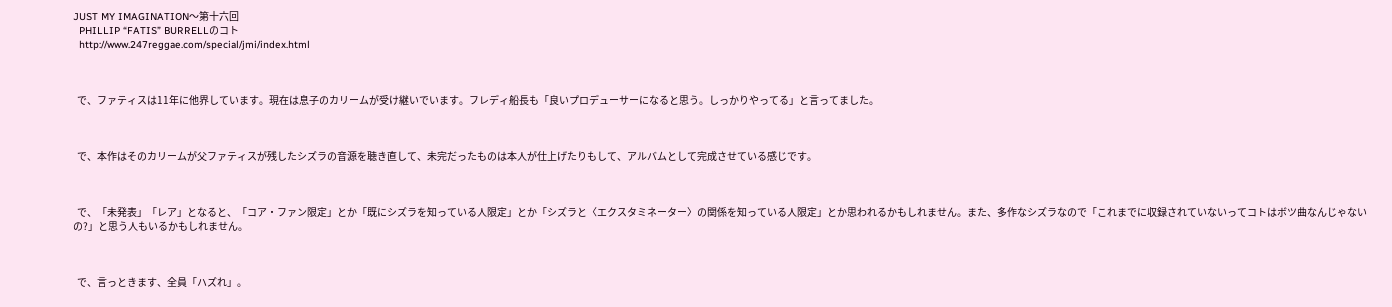JUST MY IMAGINATION〜第十六回
  PHILLIP “FATIS” BURRELLのコト
  http://www.247reggae.com/special/jmi/index.html



  で、ファティスは11年に他界しています。現在は息子のカリームが受け継いでいます。フレディ船長も「良いプロデューサーになると思う。しっかりやってる」と言ってました。



  で、本作はそのカリームが父ファティスが残したシズラの音源を聴き直して、未完だったものは本人が仕上げたりもして、アルバムとして完成させている感じです。



  で、「未発表」「レア」となると、「コア・ファン限定」とか「既にシズラを知っている人限定」とか「シズラと〈エクスタミネーター〉の関係を知っている人限定」とか思われるかもしれません。また、多作なシズラなので「これまでに収録されていないってコトはボツ曲なんじゃないの?」と思う人もいるかもしれません。



  で、言っときます、全員「ハズれ」。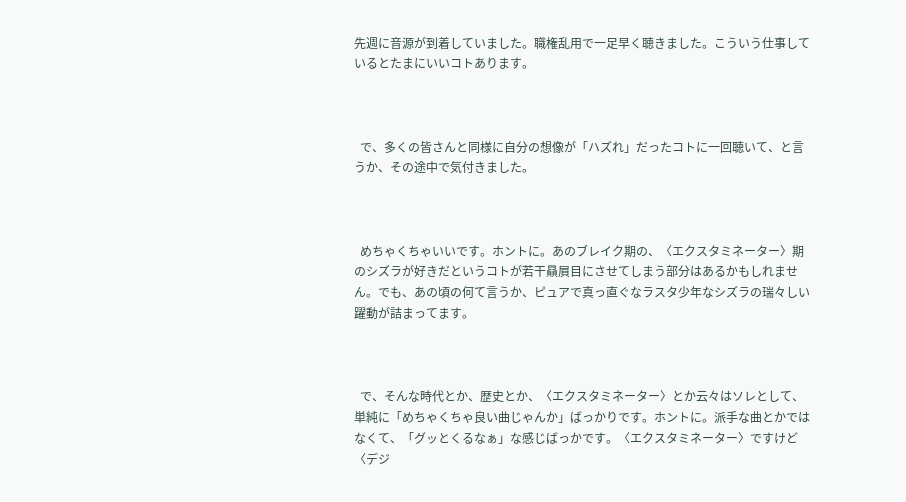先週に音源が到着していました。職権乱用で一足早く聴きました。こういう仕事しているとたまにいいコトあります。



  で、多くの皆さんと同様に自分の想像が「ハズれ」だったコトに一回聴いて、と言うか、その途中で気付きました。



  めちゃくちゃいいです。ホントに。あのブレイク期の、〈エクスタミネーター〉期のシズラが好きだというコトが若干贔屓目にさせてしまう部分はあるかもしれません。でも、あの頃の何て言うか、ピュアで真っ直ぐなラスタ少年なシズラの瑞々しい躍動が詰まってます。



  で、そんな時代とか、歴史とか、〈エクスタミネーター〉とか云々はソレとして、単純に「めちゃくちゃ良い曲じゃんか」ばっかりです。ホントに。派手な曲とかではなくて、「グッとくるなぁ」な感じばっかです。〈エクスタミネーター〉ですけど〈デジ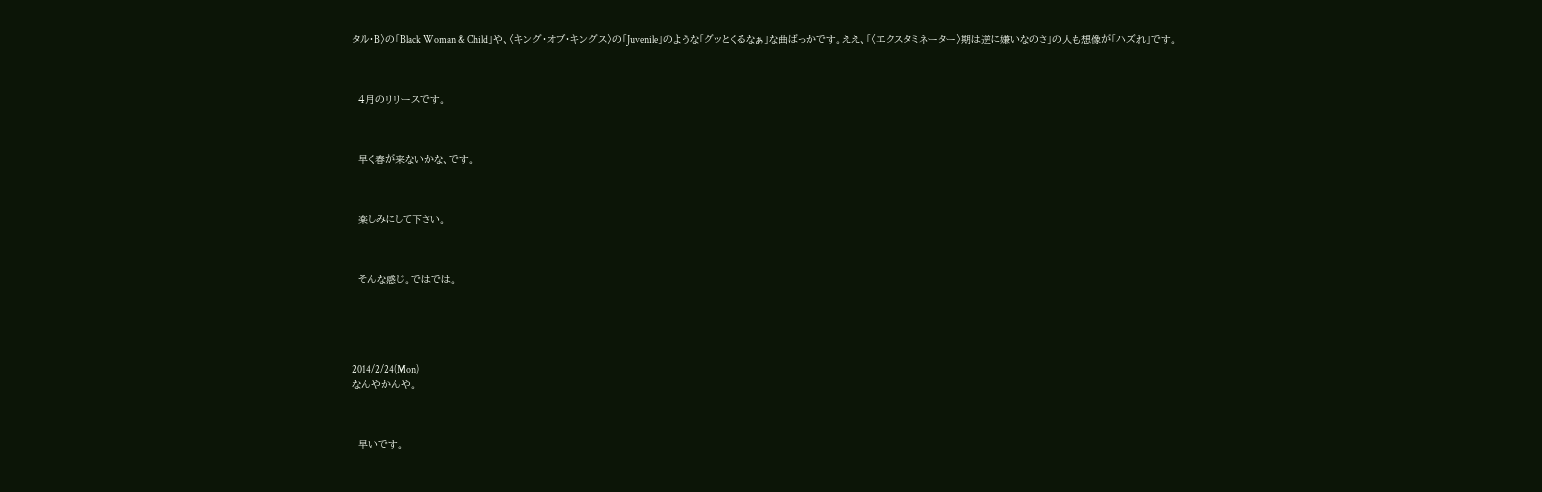タル・B〉の「Black Woman & Child」や、〈キング・オブ・キングス〉の「Juvenile」のような「グッとくるなぁ」な曲ばっかです。ええ、「〈エクスタミネーター〉期は逆に嫌いなのさ」の人も想像が「ハズれ」です。



  4月のリリースです。



  早く春が来ないかな、です。



  楽しみにして下さい。



  そんな感じ。ではでは。





2014/2/24(Mon)
なんやかんや。



  早いです。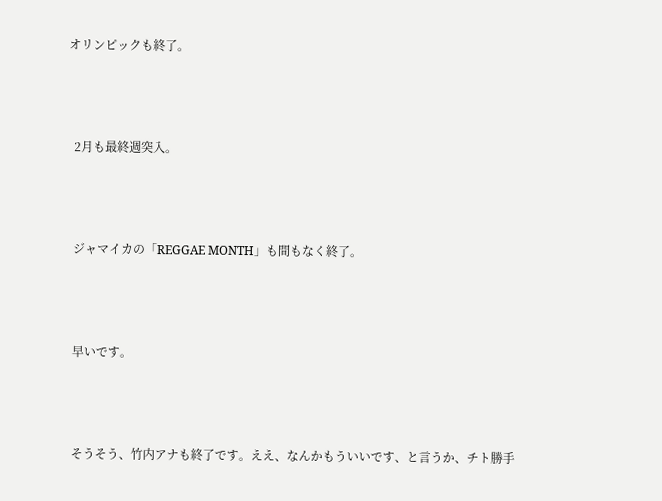オリンピックも終了。



  2月も最終週突入。



  ジャマイカの「REGGAE MONTH」も間もなく終了。



  早いです。



  そうそう、竹内アナも終了です。ええ、なんかもういいです、と言うか、チト勝手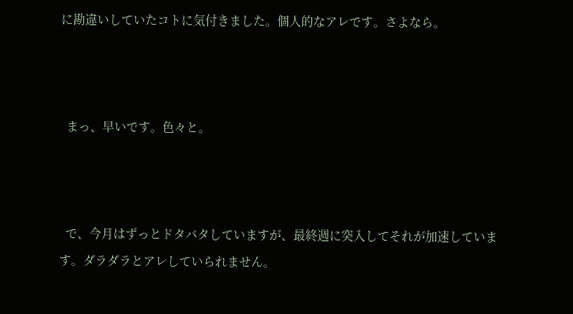に勘違いしていたコトに気付きました。個人的なアレです。さよなら。



  まっ、早いです。色々と。



  で、今月はずっとドタバタしていますが、最終週に突入してそれが加速しています。ダラダラとアレしていられません。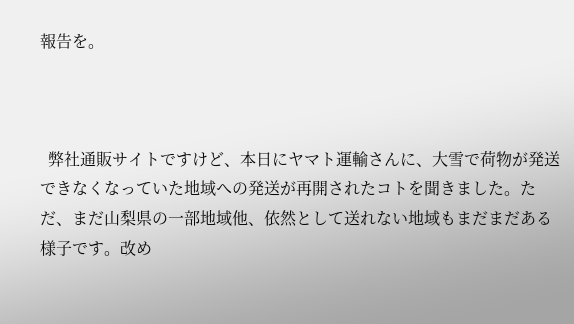報告を。



  弊社通販サイトですけど、本日にヤマト運輸さんに、大雪で荷物が発送できなくなっていた地域への発送が再開されたコトを聞きました。ただ、まだ山梨県の一部地域他、依然として送れない地域もまだまだある様子です。改め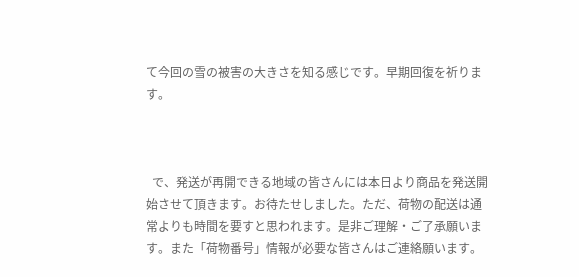て今回の雪の被害の大きさを知る感じです。早期回復を祈ります。



  で、発送が再開できる地域の皆さんには本日より商品を発送開始させて頂きます。お待たせしました。ただ、荷物の配送は通常よりも時間を要すと思われます。是非ご理解・ご了承願います。また「荷物番号」情報が必要な皆さんはご連絡願います。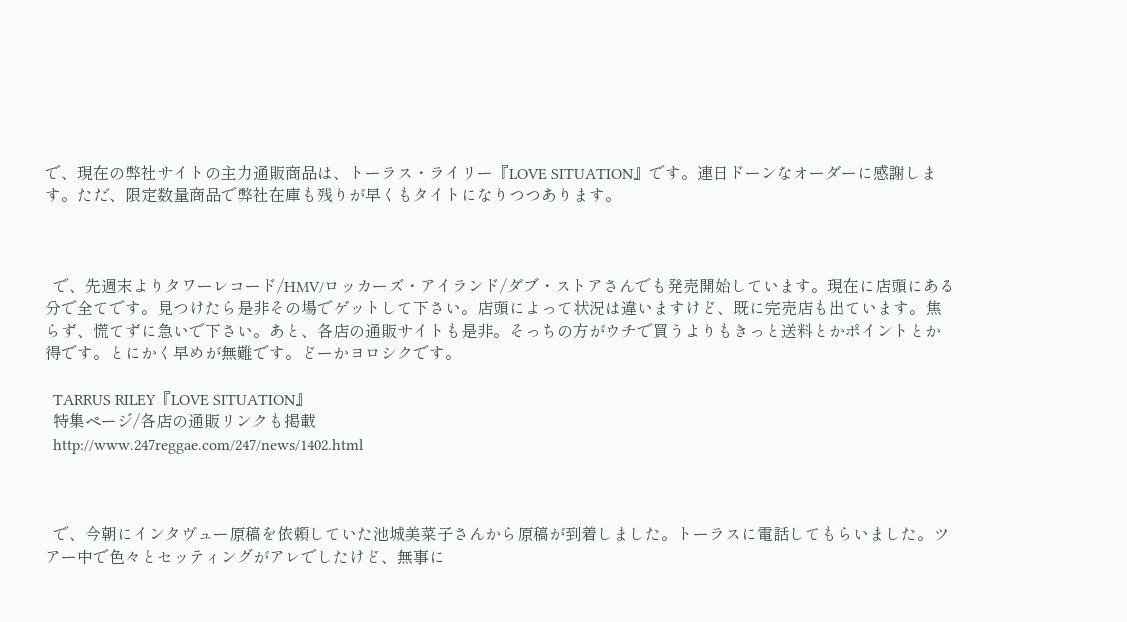で、現在の弊社サイトの主力通販商品は、トーラス・ライリー『LOVE SITUATION』です。連日ドーンなオーダーに感謝します。ただ、限定数量商品で弊社在庫も残りが早くもタイトになりつつあります。



  で、先週末よりタワーレコード/HMV/ロッカーズ・アイランド/ダブ・ストアさんでも発売開始しています。現在に店頭にある分で全てです。見つけたら是非その場でゲットして下さい。店頭によって状況は違いますけど、既に完売店も出ています。焦らず、慌てずに急いで下さい。あと、各店の通販サイトも是非。そっちの方がウチで買うよりもきっと送料とかポイントとか得です。とにかく早めが無難です。どーかヨロシクです。

  TARRUS RILEY『LOVE SITUATION』
  特集ページ/各店の通販リンクも掲載
  http://www.247reggae.com/247/news/1402.html



  で、今朝にインタヴュー原稿を依頼していた池城美菜子さんから原稿が到着しました。トーラスに電話してもらいました。ツアー中で色々とセッティングがアレでしたけど、無事に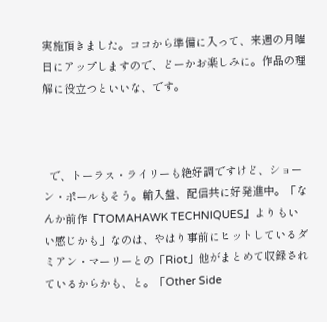実施頂きました。ココから準備に入って、来週の月曜日にアップしますので、どーかお楽しみに。作品の理解に役立つといいな、です。



  で、トーラス・ライリーも絶好調ですけど、ショーン・ポールもそう。輸入盤、配信共に好発進中。「なんか前作『TOMAHAWK TECHNIQUES』よりもいい感じかも」なのは、やはり事前にヒットしているダミアン・マーリーとの「Riot」他がまとめて収録されているからかも、と。「Other Side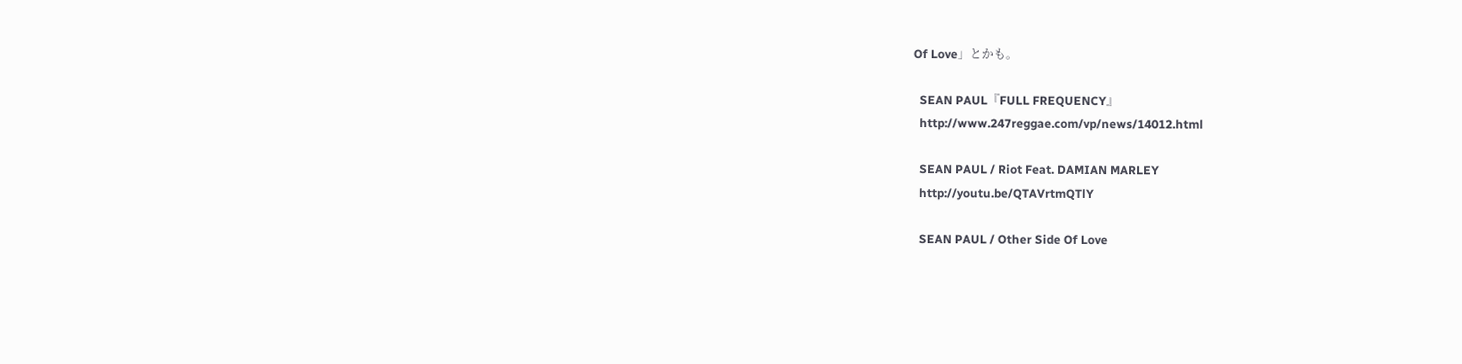Of Love」とかも。

  SEAN PAUL『FULL FREQUENCY』
  http://www.247reggae.com/vp/news/14012.html

  SEAN PAUL / Riot Feat. DAMIAN MARLEY
  http://youtu.be/QTAVrtmQTlY

  SEAN PAUL / Other Side Of Love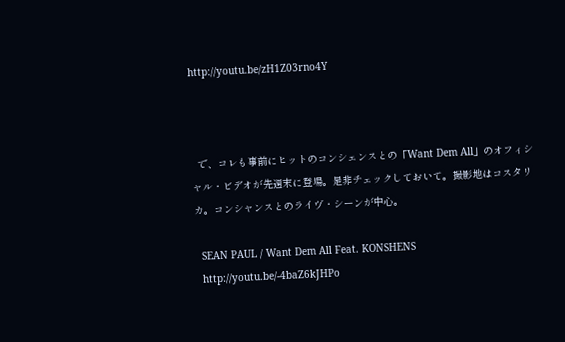http://youtu.be/zH1Z03rno4Y



  で、コレも事前にヒットのコンシェンスとの「Want Dem All」のオフィシャル・ビデオが先週末に登場。是非チェックしておいて。撮影地はコスタリカ。コンシャンスとのライヴ・シーンが中心。

  SEAN PAUL / Want Dem All Feat. KONSHENS
  http://youtu.be/-4baZ6kJHPo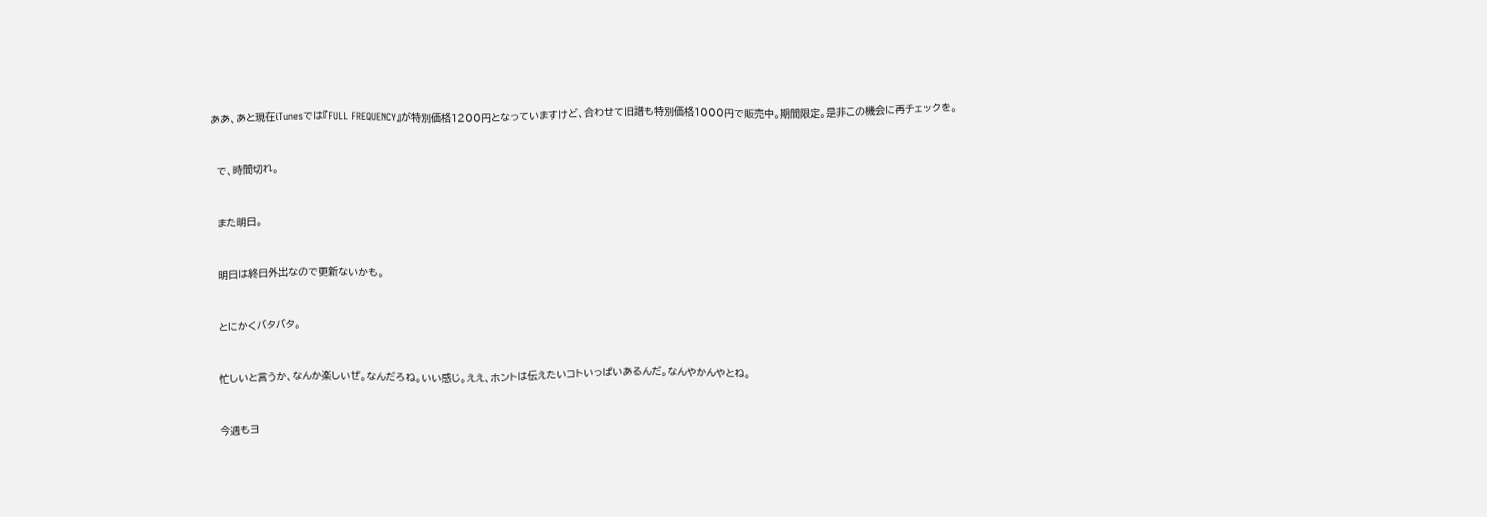ああ、あと現在iTunesでは『FULL FREQUENCY』が特別価格1200円となっていますけど、合わせて旧譜も特別価格1000円で販売中。期間限定。是非この機会に再チェックを。



  で、時間切れ。



  また明日。



  明日は終日外出なので更新ないかも。



  とにかくバタバタ。



  忙しいと言うか、なんか楽しいぜ。なんだろね。いい感じ。ええ、ホントは伝えたいコトいっぱいあるんだ。なんやかんやとね。



  今週もヨ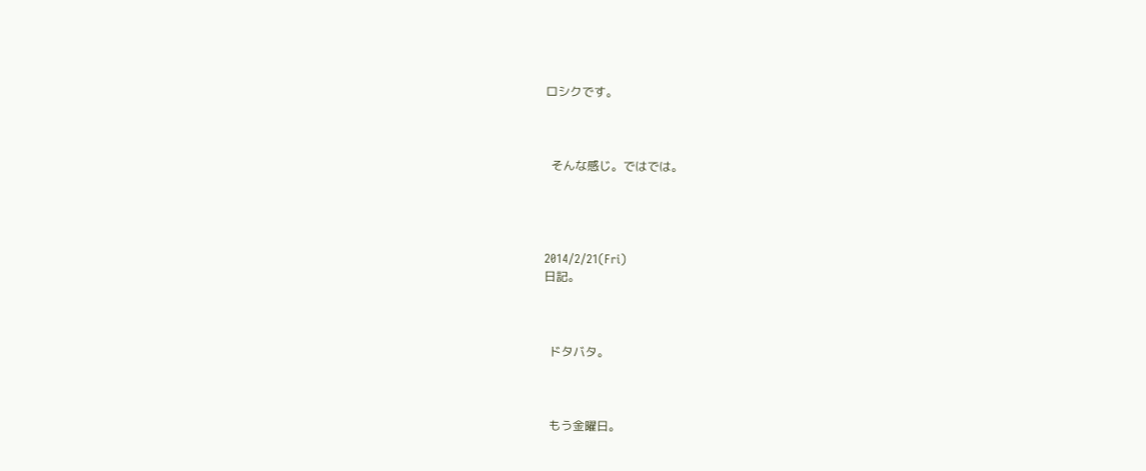ロシクです。



  そんな感じ。ではでは。




2014/2/21(Fri)
日記。



  ドタバタ。



  もう金曜日。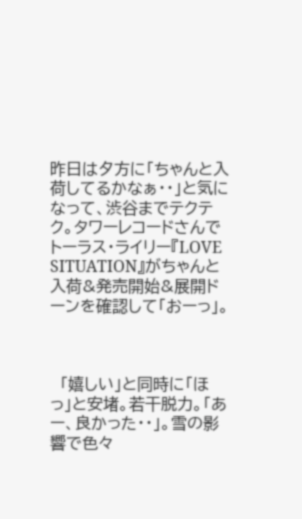昨日は夕方に「ちゃんと入荷してるかなぁ・・」と気になって、渋谷までテクテク。タワーレコードさんでトーラス・ライリー『LOVE SITUATION』がちゃんと入荷&発売開始&展開ドーンを確認して「おーっ」。



  「嬉しい」と同時に「ほっ」と安堵。若干脱力。「あー、良かった・・」。雪の影響で色々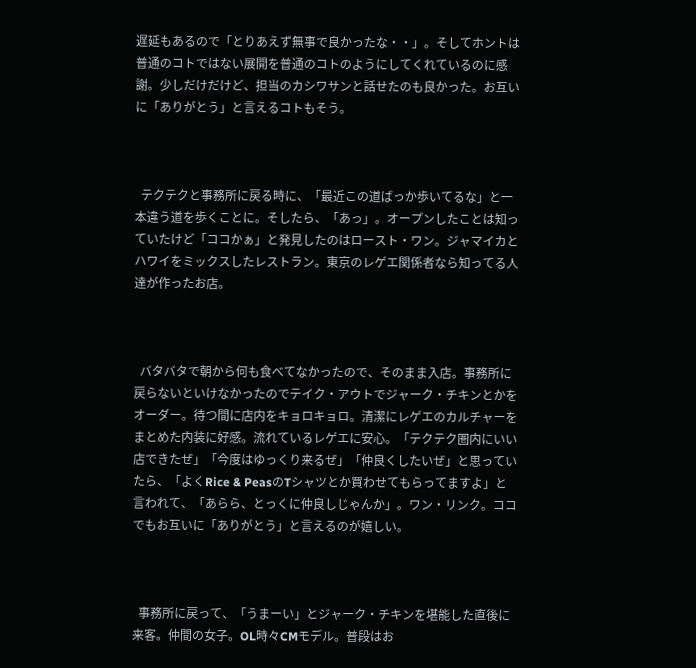遅延もあるので「とりあえず無事で良かったな・・」。そしてホントは普通のコトではない展開を普通のコトのようにしてくれているのに感謝。少しだけだけど、担当のカシワサンと話せたのも良かった。お互いに「ありがとう」と言えるコトもそう。



  テクテクと事務所に戻る時に、「最近この道ばっか歩いてるな」と一本違う道を歩くことに。そしたら、「あっ」。オープンしたことは知っていたけど「ココかぁ」と発見したのはロースト・ワン。ジャマイカとハワイをミックスしたレストラン。東京のレゲエ関係者なら知ってる人達が作ったお店。



  バタバタで朝から何も食べてなかったので、そのまま入店。事務所に戻らないといけなかったのでテイク・アウトでジャーク・チキンとかをオーダー。待つ間に店内をキョロキョロ。清潔にレゲエのカルチャーをまとめた内装に好感。流れているレゲエに安心。「テクテク圏内にいい店できたぜ」「今度はゆっくり来るぜ」「仲良くしたいぜ」と思っていたら、「よくRice & PeasのTシャツとか買わせてもらってますよ」と言われて、「あらら、とっくに仲良しじゃんか」。ワン・リンク。ココでもお互いに「ありがとう」と言えるのが嬉しい。



  事務所に戻って、「うまーい」とジャーク・チキンを堪能した直後に来客。仲間の女子。OL時々CMモデル。普段はお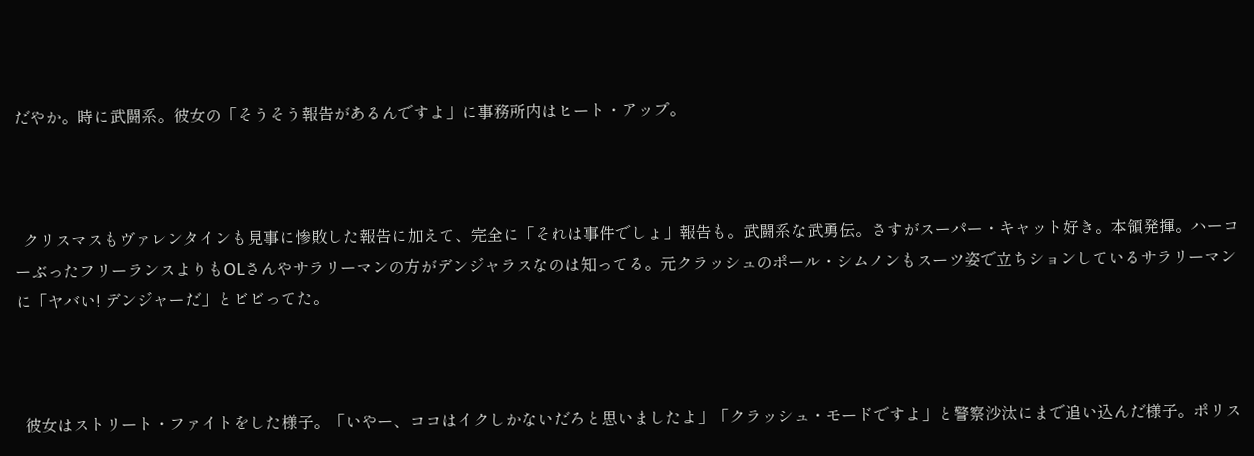だやか。時に武闘系。彼女の「そうそう報告があるんですよ」に事務所内はヒート・アップ。



  クリスマスもヴァレンタインも見事に惨敗した報告に加えて、完全に「それは事件でしょ」報告も。武闘系な武勇伝。さすがスーパー・キャット好き。本領発揮。ハーコーぶったフリーランスよりもOLさんやサラリーマンの方がデンジャラスなのは知ってる。元クラッシュのポール・シムノンもスーツ姿で立ちションしているサラリーマンに「ヤバい! デンジャーだ」とビビってた。



  彼女はストリート・ファイトをした様子。「いやー、ココはイクしかないだろと思いましたよ」「クラッシュ・モードですよ」と警察沙汰にまで追い込んだ様子。ポリス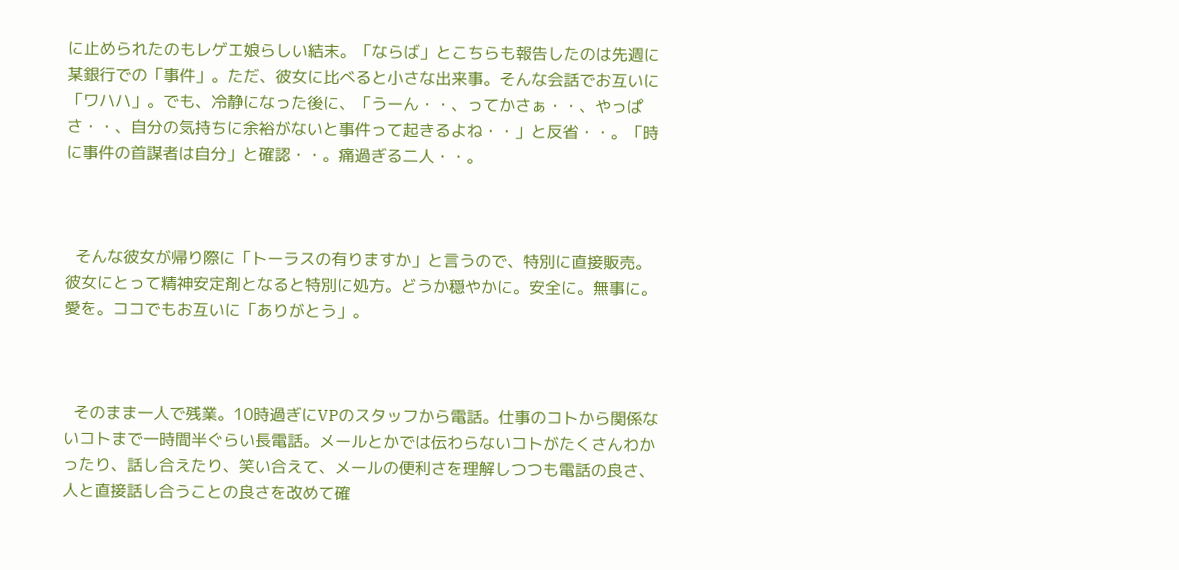に止められたのもレゲエ娘らしい結末。「ならば」とこちらも報告したのは先週に某銀行での「事件」。ただ、彼女に比べると小さな出来事。そんな会話でお互いに「ワハハ」。でも、冷静になった後に、「うーん・・、ってかさぁ・・、やっぱさ・・、自分の気持ちに余裕がないと事件って起きるよね・・」と反省・・。「時に事件の首謀者は自分」と確認・・。痛過ぎる二人・・。



  そんな彼女が帰り際に「トーラスの有りますか」と言うので、特別に直接販売。彼女にとって精神安定剤となると特別に処方。どうか穏やかに。安全に。無事に。愛を。ココでもお互いに「ありがとう」。



  そのまま一人で残業。10時過ぎにVPのスタッフから電話。仕事のコトから関係ないコトまで一時間半ぐらい長電話。メールとかでは伝わらないコトがたくさんわかったり、話し合えたり、笑い合えて、メールの便利さを理解しつつも電話の良さ、人と直接話し合うことの良さを改めて確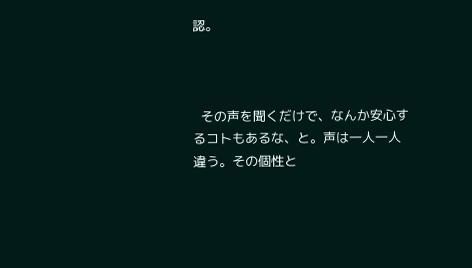認。



  その声を聞くだけで、なんか安心するコトもあるな、と。声は一人一人違う。その個性と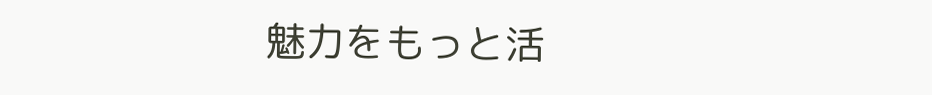魅力をもっと活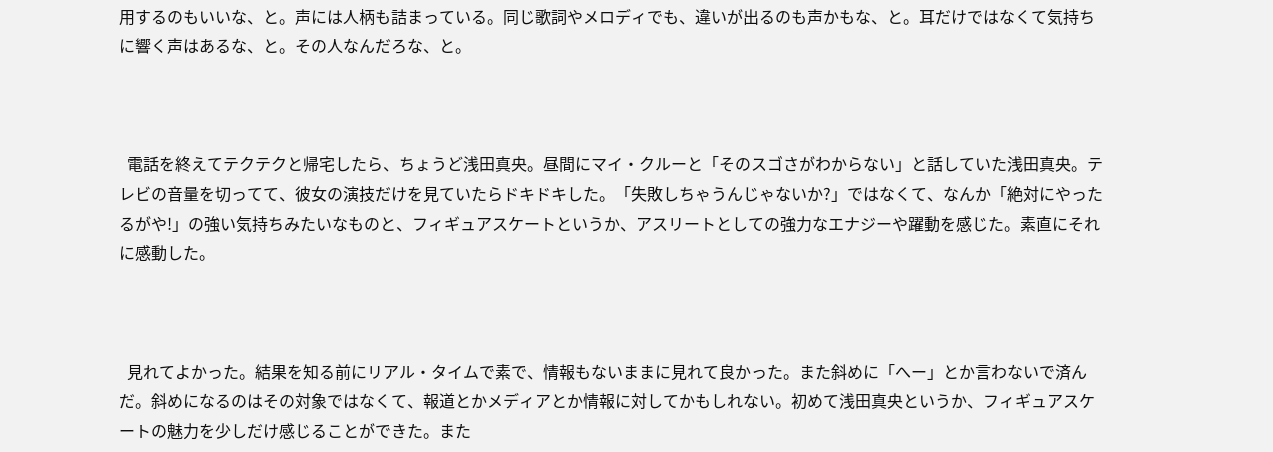用するのもいいな、と。声には人柄も詰まっている。同じ歌詞やメロディでも、違いが出るのも声かもな、と。耳だけではなくて気持ちに響く声はあるな、と。その人なんだろな、と。



  電話を終えてテクテクと帰宅したら、ちょうど浅田真央。昼間にマイ・クルーと「そのスゴさがわからない」と話していた浅田真央。テレビの音量を切ってて、彼女の演技だけを見ていたらドキドキした。「失敗しちゃうんじゃないか?」ではなくて、なんか「絶対にやったるがや!」の強い気持ちみたいなものと、フィギュアスケートというか、アスリートとしての強力なエナジーや躍動を感じた。素直にそれに感動した。



  見れてよかった。結果を知る前にリアル・タイムで素で、情報もないままに見れて良かった。また斜めに「へー」とか言わないで済んだ。斜めになるのはその対象ではなくて、報道とかメディアとか情報に対してかもしれない。初めて浅田真央というか、フィギュアスケートの魅力を少しだけ感じることができた。また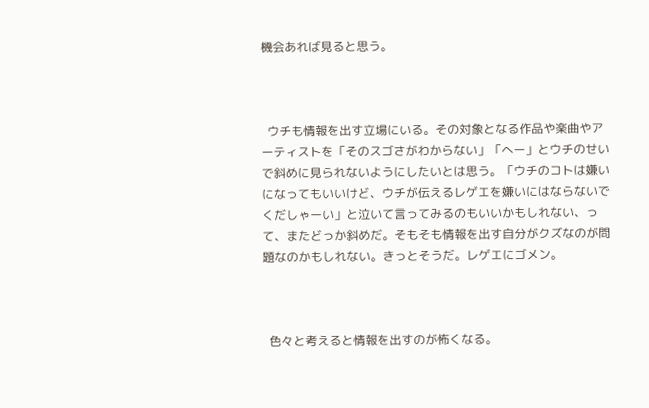機会あれば見ると思う。



  ウチも情報を出す立場にいる。その対象となる作品や楽曲やアーティストを「そのスゴさがわからない」「へー」とウチのせいで斜めに見られないようにしたいとは思う。「ウチのコトは嫌いになってもいいけど、ウチが伝えるレゲエを嫌いにはならないでくだしゃーい」と泣いて言ってみるのもいいかもしれない、って、またどっか斜めだ。そもそも情報を出す自分がクズなのが問題なのかもしれない。きっとそうだ。レゲエにゴメン。



  色々と考えると情報を出すのが怖くなる。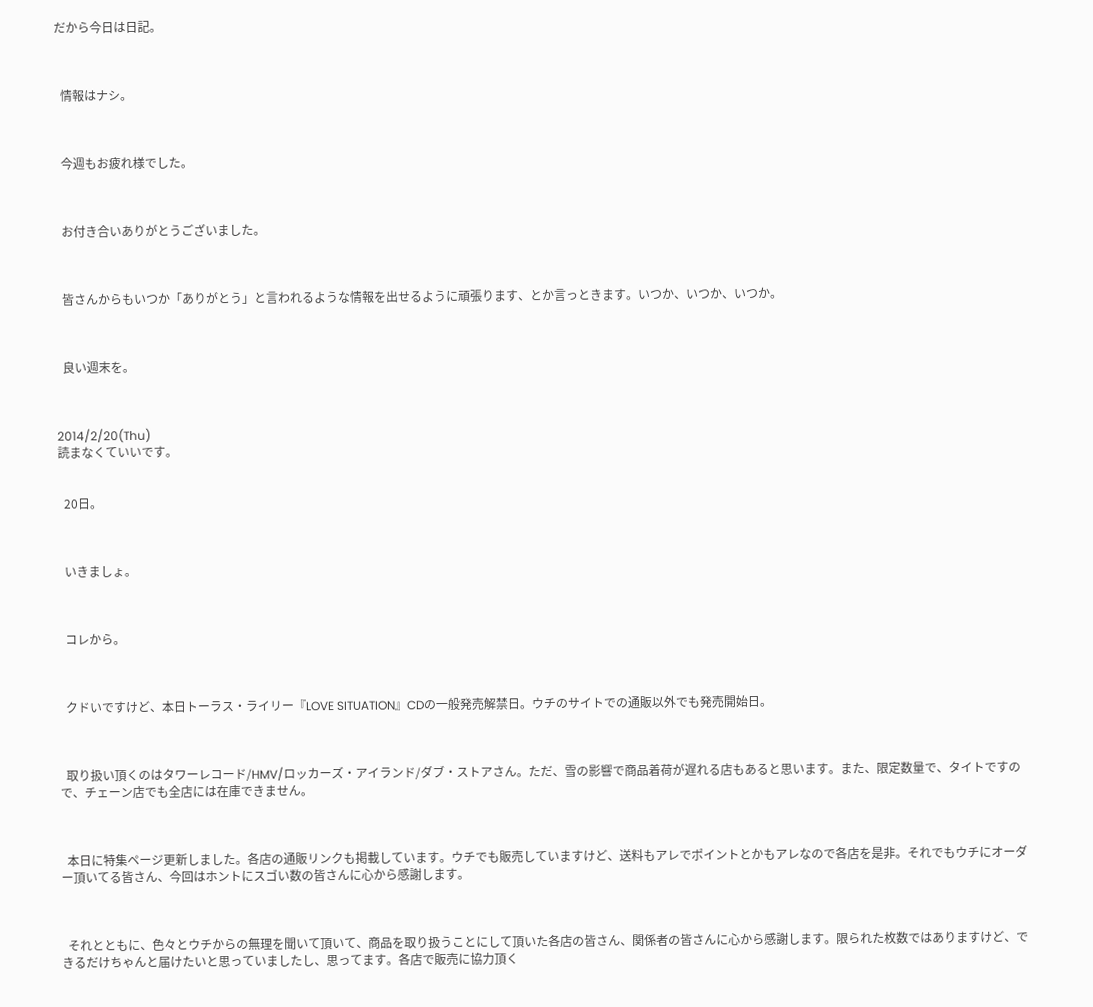だから今日は日記。



  情報はナシ。



  今週もお疲れ様でした。



  お付き合いありがとうございました。



  皆さんからもいつか「ありがとう」と言われるような情報を出せるように頑張ります、とか言っときます。いつか、いつか、いつか。



  良い週末を。



2014/2/20(Thu)
読まなくていいです。


  20日。



  いきましょ。



  コレから。



  クドいですけど、本日トーラス・ライリー『LOVE SITUATION』CDの一般発売解禁日。ウチのサイトでの通販以外でも発売開始日。



  取り扱い頂くのはタワーレコード/HMV/ロッカーズ・アイランド/ダブ・ストアさん。ただ、雪の影響で商品着荷が遅れる店もあると思います。また、限定数量で、タイトですので、チェーン店でも全店には在庫できません。



  本日に特集ページ更新しました。各店の通販リンクも掲載しています。ウチでも販売していますけど、送料もアレでポイントとかもアレなので各店を是非。それでもウチにオーダー頂いてる皆さん、今回はホントにスゴい数の皆さんに心から感謝します。



  それとともに、色々とウチからの無理を聞いて頂いて、商品を取り扱うことにして頂いた各店の皆さん、関係者の皆さんに心から感謝します。限られた枚数ではありますけど、できるだけちゃんと届けたいと思っていましたし、思ってます。各店で販売に協力頂く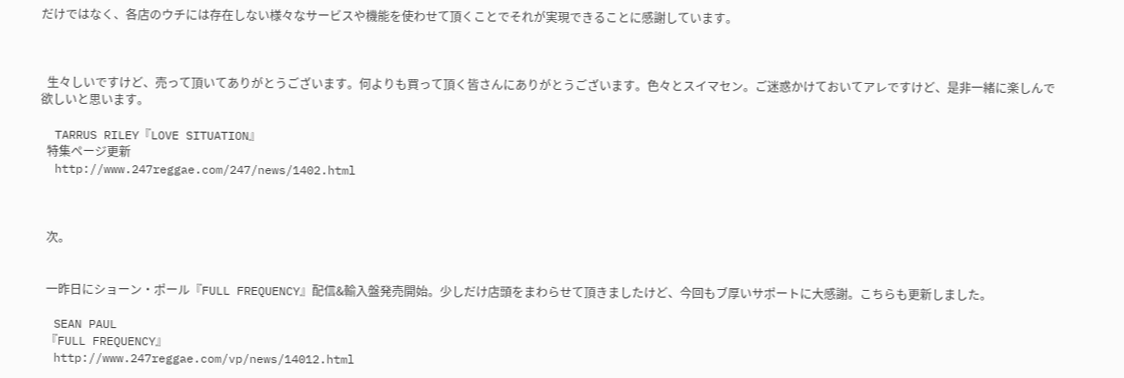だけではなく、各店のウチには存在しない様々なサービスや機能を使わせて頂くことでそれが実現できることに感謝しています。



  生々しいですけど、売って頂いてありがとうございます。何よりも買って頂く皆さんにありがとうございます。色々とスイマセン。ご迷惑かけておいてアレですけど、是非一緒に楽しんで欲しいと思います。

  TARRUS RILEY『LOVE SITUATION』
  特集ページ更新
  http://www.247reggae.com/247/news/1402.html



  次。


  一昨日にショーン・ポール『FULL FREQUENCY』配信&輸入盤発売開始。少しだけ店頭をまわらせて頂きましたけど、今回もブ厚いサポートに大感謝。こちらも更新しました。

  SEAN PAUL
  『FULL FREQUENCY』
  http://www.247reggae.com/vp/news/14012.html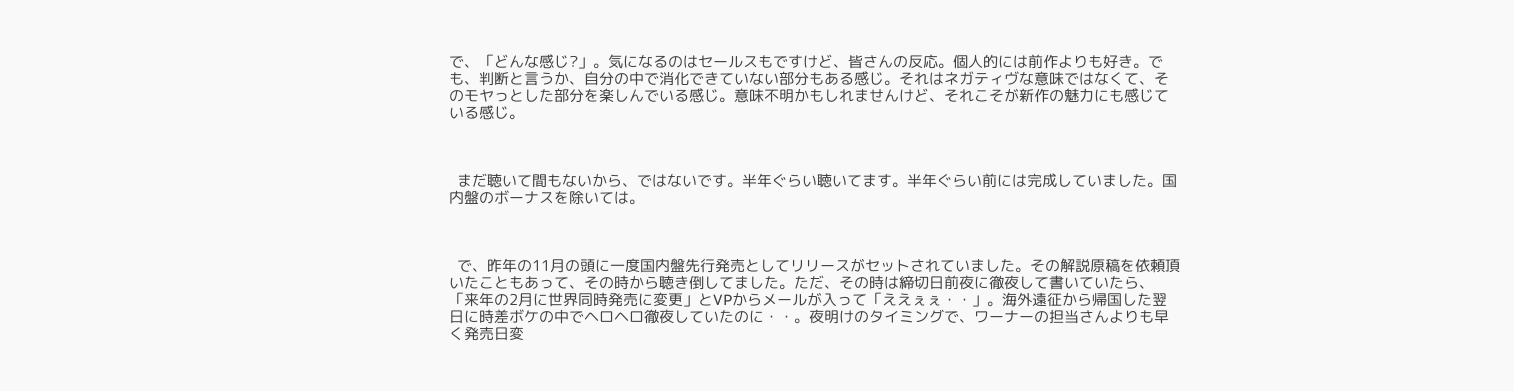で、「どんな感じ?」。気になるのはセールスもですけど、皆さんの反応。個人的には前作よりも好き。でも、判断と言うか、自分の中で消化できていない部分もある感じ。それはネガティヴな意味ではなくて、そのモヤっとした部分を楽しんでいる感じ。意味不明かもしれませんけど、それこそが新作の魅力にも感じている感じ。



  まだ聴いて間もないから、ではないです。半年ぐらい聴いてます。半年ぐらい前には完成していました。国内盤のボーナスを除いては。



  で、昨年の11月の頭に一度国内盤先行発売としてリリースがセットされていました。その解説原稿を依頼頂いたこともあって、その時から聴き倒してました。ただ、その時は締切日前夜に徹夜して書いていたら、「来年の2月に世界同時発売に変更」とVPからメールが入って「ええぇぇ・・」。海外遠征から帰国した翌日に時差ボケの中でヘロヘロ徹夜していたのに・・。夜明けのタイミングで、ワーナーの担当さんよりも早く発売日変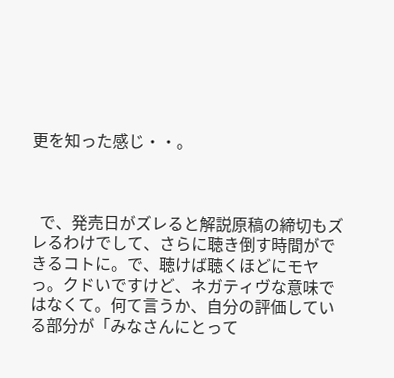更を知った感じ・・。



  で、発売日がズレると解説原稿の締切もズレるわけでして、さらに聴き倒す時間ができるコトに。で、聴けば聴くほどにモヤっ。クドいですけど、ネガティヴな意味ではなくて。何て言うか、自分の評価している部分が「みなさんにとって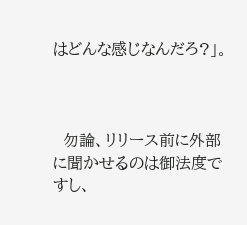はどんな感じなんだろ?」。



  勿論、リリース前に外部に聞かせるのは御法度ですし、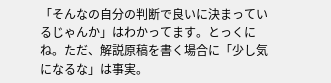「そんなの自分の判断で良いに決まっているじゃんか」はわかってます。とっくにね。ただ、解説原稿を書く場合に「少し気になるな」は事実。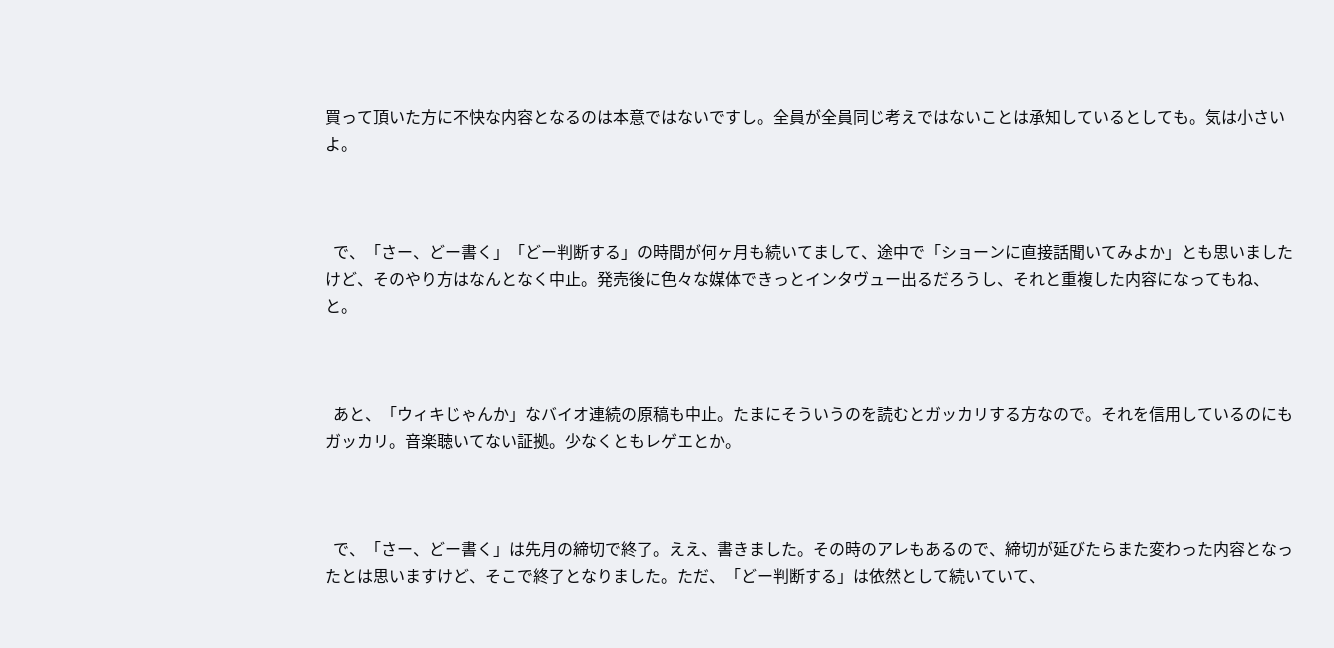買って頂いた方に不快な内容となるのは本意ではないですし。全員が全員同じ考えではないことは承知しているとしても。気は小さいよ。



  で、「さー、どー書く」「どー判断する」の時間が何ヶ月も続いてまして、途中で「ショーンに直接話聞いてみよか」とも思いましたけど、そのやり方はなんとなく中止。発売後に色々な媒体できっとインタヴュー出るだろうし、それと重複した内容になってもね、と。



  あと、「ウィキじゃんか」なバイオ連続の原稿も中止。たまにそういうのを読むとガッカリする方なので。それを信用しているのにもガッカリ。音楽聴いてない証拠。少なくともレゲエとか。



  で、「さー、どー書く」は先月の締切で終了。ええ、書きました。その時のアレもあるので、締切が延びたらまた変わった内容となったとは思いますけど、そこで終了となりました。ただ、「どー判断する」は依然として続いていて、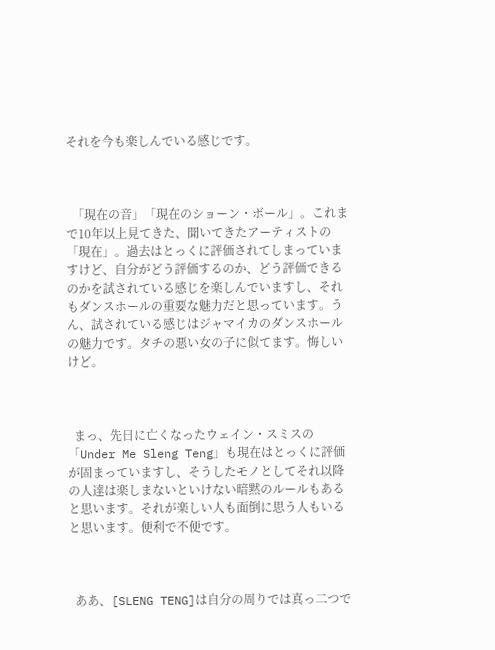それを今も楽しんでいる感じです。



  「現在の音」「現在のショーン・ボール」。これまで10年以上見てきた、聞いてきたアーティストの「現在」。過去はとっくに評価されてしまっていますけど、自分がどう評価するのか、どう評価できるのかを試されている感じを楽しんでいますし、それもダンスホールの重要な魅力だと思っています。うん、試されている感じはジャマイカのダンスホールの魅力です。タチの悪い女の子に似てます。悔しいけど。



  まっ、先日に亡くなったウェイン・スミスの「Under Me Sleng Teng」も現在はとっくに評価が固まっていますし、そうしたモノとしてそれ以降の人達は楽しまないといけない暗黙のルールもあると思います。それが楽しい人も面倒に思う人もいると思います。便利で不便です。



  ああ、[SLENG TENG]は自分の周りでは真っ二つで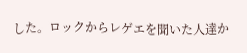した。ロックからレゲエを聞いた人達か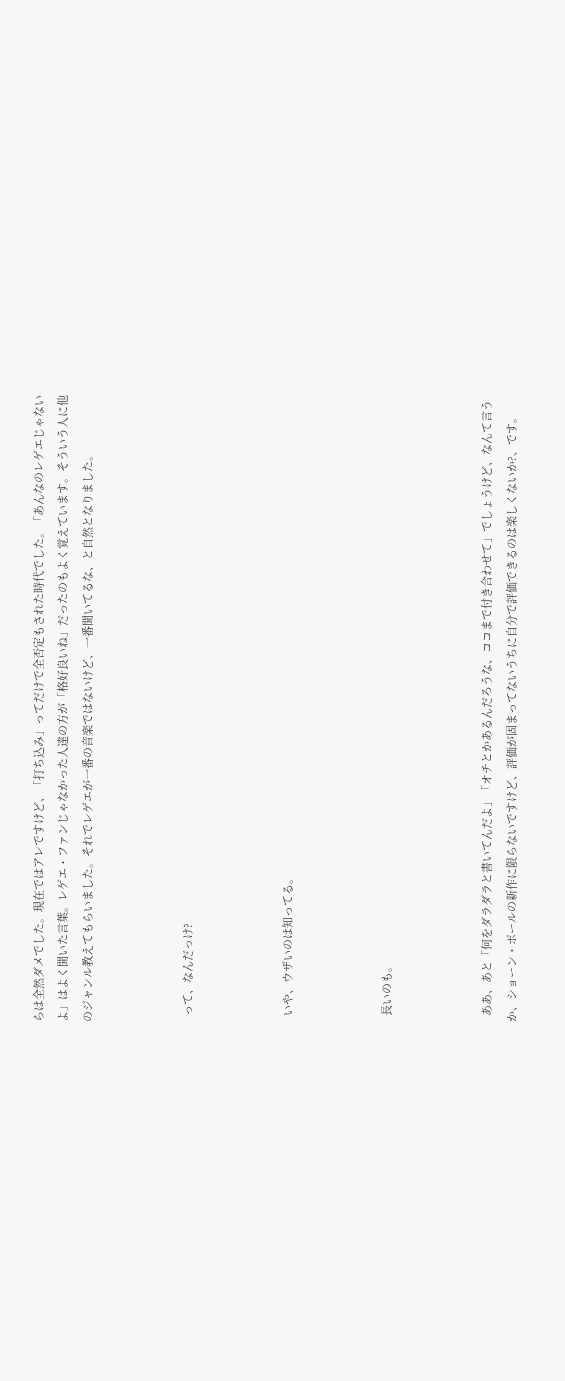らは全然ダメでした。現在ではアレですけど、「打ち込み」ってだけで全否定もされた時代でした。「あんなのレゲエじゃないよ」はよく聞いた言葉。レゲエ・ファンじゃなかった人達の方が「格好良いね」だったのもよく覚えています。そういう人に他のジャンル教えてもらいました。それでレゲエが一番の音楽ではないけど、一番聞いてるな、と自然となりました。



  って、なんだっけ?



  いや、ウザいのは知ってる。



  長いのも。



  ああ、あと「何をダラダラと書いてんだよ」「オチとかあるんだろうな、ココまで付き合わせて」でしょうけど、なんて言うか、ショーン・ポールの新作に限らないですけど、評価が固まってないうちに自分で評価できるのは楽しくないか?、です。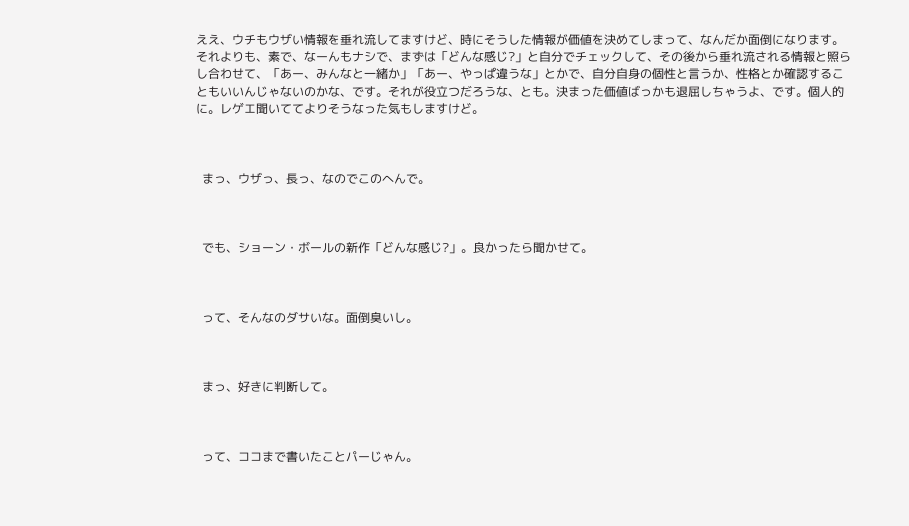ええ、ウチもウザい情報を垂れ流してますけど、時にそうした情報が価値を決めてしまって、なんだか面倒になります。それよりも、素で、なーんもナシで、まずは「どんな感じ?」と自分でチェックして、その後から垂れ流される情報と照らし合わせて、「あー、みんなと一緒か」「あー、やっぱ違うな」とかで、自分自身の個性と言うか、性格とか確認することもいいんじゃないのかな、です。それが役立つだろうな、とも。決まった価値ばっかも退屈しちゃうよ、です。個人的に。レゲエ聞いててよりそうなった気もしますけど。



  まっ、ウザっ、長っ、なのでこのへんで。



  でも、ショーン・ボールの新作「どんな感じ?」。良かったら聞かせて。



  って、そんなのダサいな。面倒臭いし。



  まっ、好きに判断して。



  って、ココまで書いたことパーじゃん。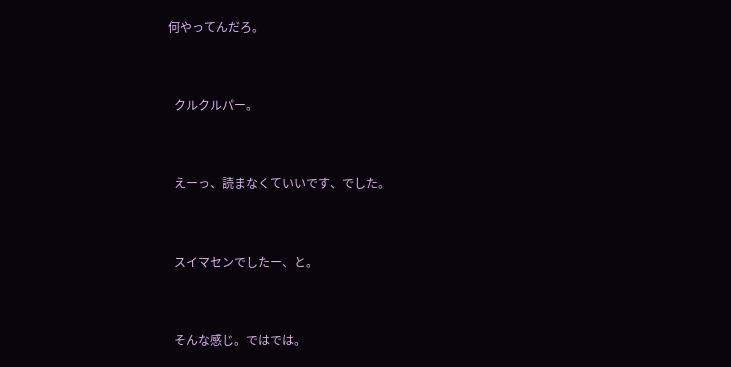何やってんだろ。



  クルクルパー。



  えーっ、読まなくていいです、でした。



  スイマセンでしたー、と。



  そんな感じ。ではでは。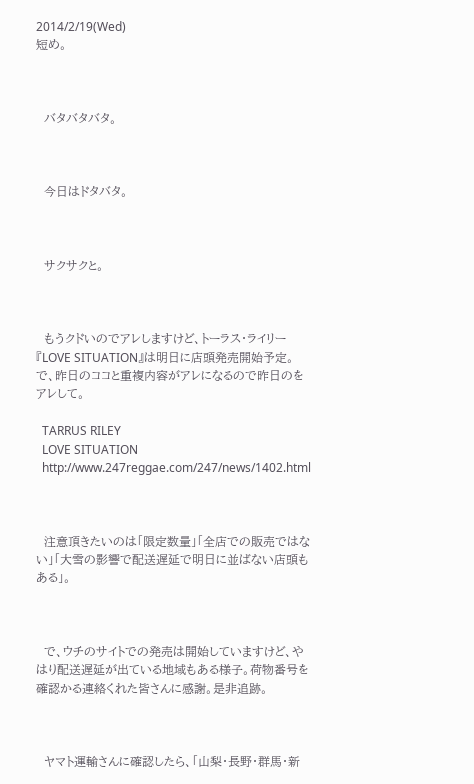2014/2/19(Wed)
短め。



  バタバタバタ。



  今日はドタバタ。



  サクサクと。



  もうクドいのでアレしますけど、トーラス・ライリー『LOVE SITUATION』は明日に店頭発売開始予定。で、昨日のココと重複内容がアレになるので昨日のをアレして。

  TARRUS RILEY
  LOVE SITUATION
  http://www.247reggae.com/247/news/1402.html



  注意頂きたいのは「限定数量」「全店での販売ではない」「大雪の影響で配送遅延で明日に並ばない店頭もある」。



  で、ウチのサイトでの発売は開始していますけど、やはり配送遅延が出ている地域もある様子。荷物番号を確認かる連絡くれた皆さんに感謝。是非追跡。



  ヤマト運輸さんに確認したら、「山梨・長野・群馬・新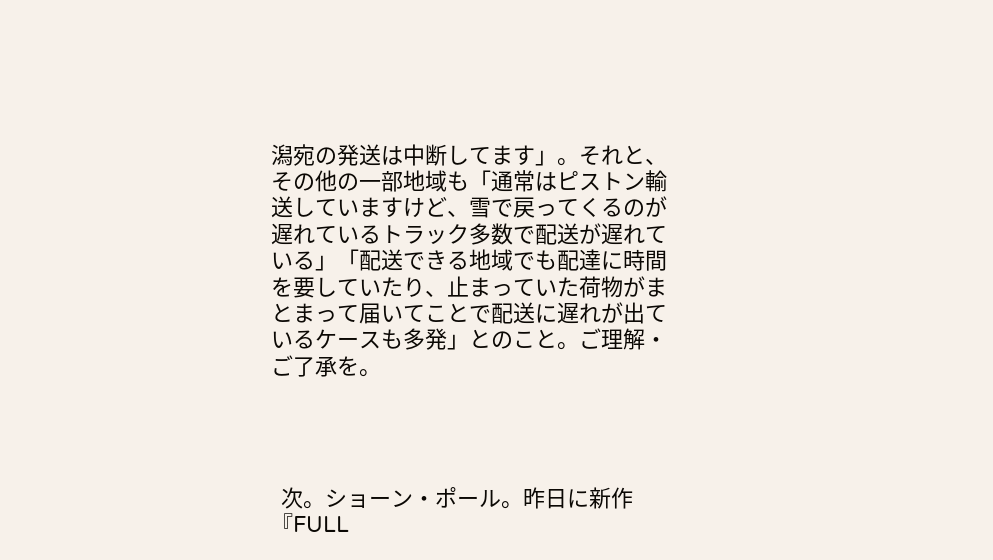潟宛の発送は中断してます」。それと、その他の一部地域も「通常はピストン輸送していますけど、雪で戻ってくるのが遅れているトラック多数で配送が遅れている」「配送できる地域でも配達に時間を要していたり、止まっていた荷物がまとまって届いてことで配送に遅れが出ているケースも多発」とのこと。ご理解・ご了承を。




  次。ショーン・ポール。昨日に新作『FULL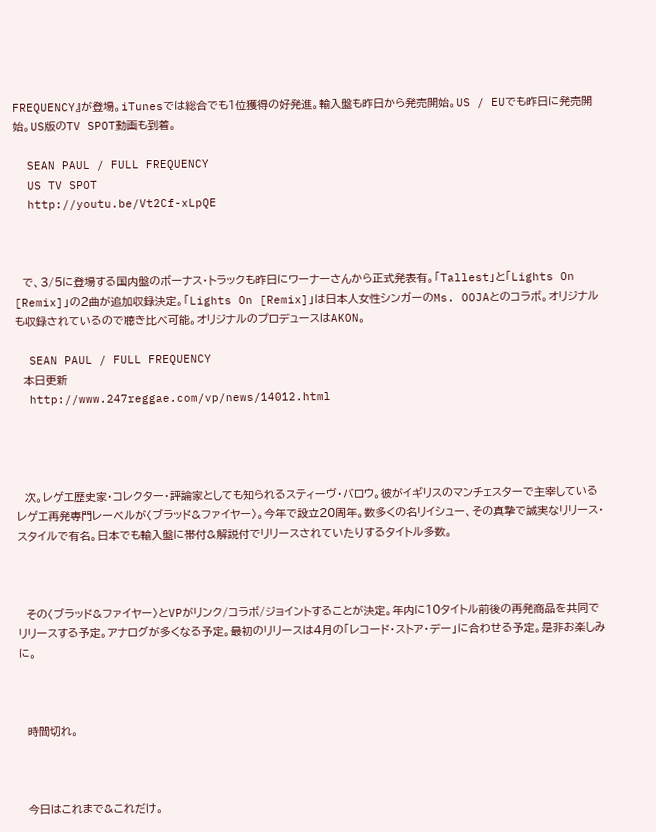FREQUENCY』が登場。iTunesでは総合でも1位獲得の好発進。輸入盤も昨日から発売開始。US / EUでも昨日に発売開始。US版のTV SPOT動画も到着。

  SEAN PAUL / FULL FREQUENCY
  US TV SPOT
  http://youtu.be/Vt2Cf-xLpQE



  で、3/5に登場する国内盤のボーナス・トラックも昨日にワーナーさんから正式発表有。「Tallest」と「Lights On [Remix]」の2曲が追加収録決定。「Lights On [Remix]」は日本人女性シンガーのMs. OOJAとのコラボ。オリジナルも収録されているので聴き比べ可能。オリジナルのプロデュースはAKON。

  SEAN PAUL / FULL FREQUENCY
  本日更新
  http://www.247reggae.com/vp/news/14012.html




  次。レゲエ歴史家・コレクター・評論家としても知られるスティーヴ・バロウ。彼がイギリスのマンチェスターで主宰しているレゲエ再発専門レーベルが〈ブラッド&ファイヤー〉。今年で設立20周年。数多くの名リイシュー、その真摯で誠実なリリース・スタイルで有名。日本でも輸入盤に帯付&解説付でリリースされていたりするタイトル多数。



  その〈ブラッド&ファイヤー〉とVPがリンク/コラボ/ジョイントすることが決定。年内に10タイトル前後の再発商品を共同でリリースする予定。アナログが多くなる予定。最初のリリースは4月の「レコード・ストア・デー」に合わせる予定。是非お楽しみに。



  時間切れ。



  今日はこれまで&これだけ。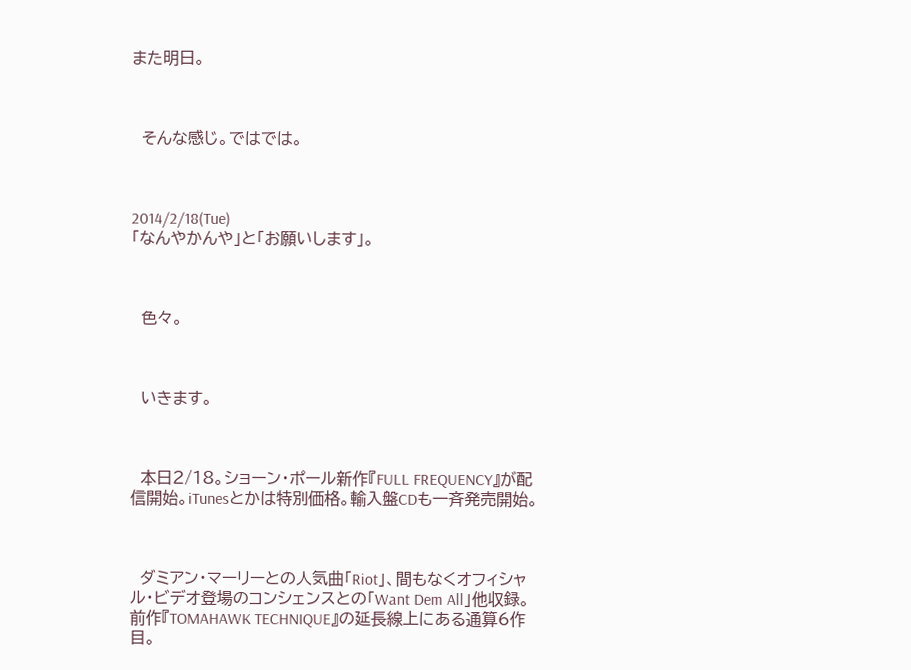また明日。



  そんな感じ。ではでは。



2014/2/18(Tue)
「なんやかんや」と「お願いします」。



  色々。



  いきます。



  本日2/18。ショーン・ポール新作『FULL FREQUENCY』が配信開始。iTunesとかは特別価格。輸入盤CDも一斉発売開始。



  ダミアン・マーリーとの人気曲「Riot」、間もなくオフィシャル・ビデオ登場のコンシェンスとの「Want Dem All」他収録。前作『TOMAHAWK TECHNIQUE』の延長線上にある通算6作目。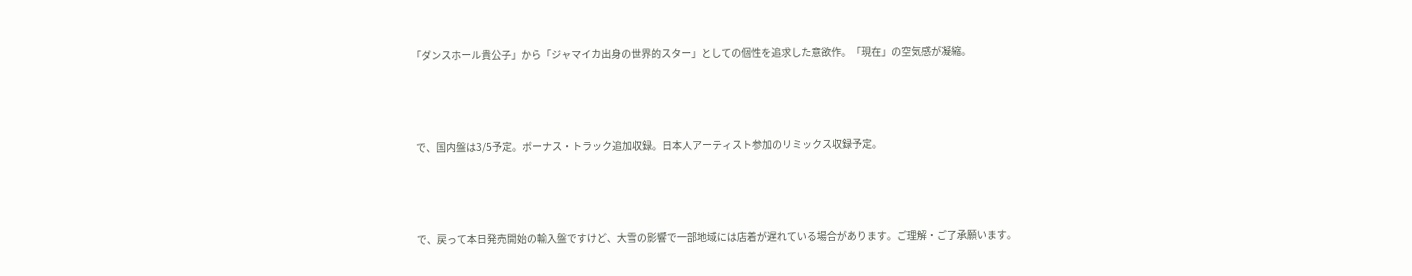「ダンスホール貴公子」から「ジャマイカ出身の世界的スター」としての個性を追求した意欲作。「現在」の空気感が凝縮。



  で、国内盤は3/5予定。ボーナス・トラック追加収録。日本人アーティスト参加のリミックス収録予定。



  で、戻って本日発売開始の輸入盤ですけど、大雪の影響で一部地域には店着が遅れている場合があります。ご理解・ご了承願います。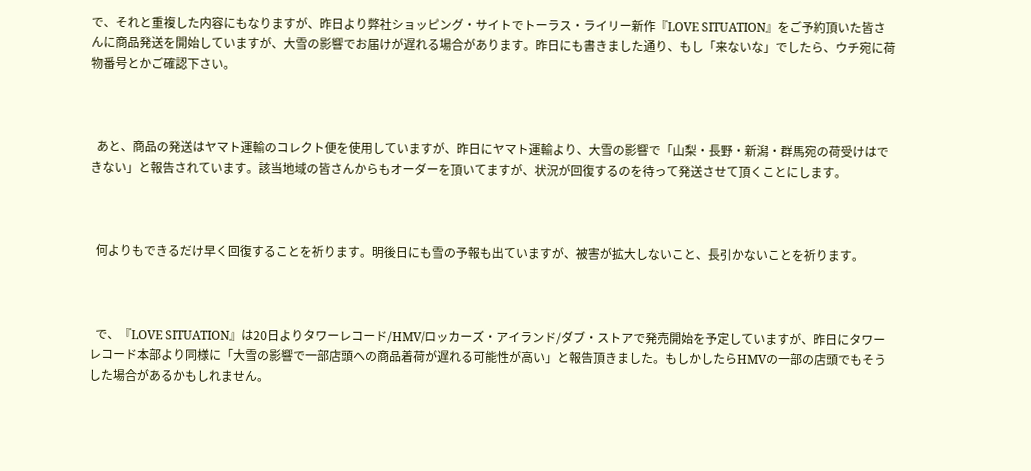で、それと重複した内容にもなりますが、昨日より弊社ショッピング・サイトでトーラス・ライリー新作『LOVE SITUATION』をご予約頂いた皆さんに商品発送を開始していますが、大雪の影響でお届けが遅れる場合があります。昨日にも書きました通り、もし「来ないな」でしたら、ウチ宛に荷物番号とかご確認下さい。



  あと、商品の発送はヤマト運輸のコレクト便を使用していますが、昨日にヤマト運輸より、大雪の影響で「山梨・長野・新潟・群馬宛の荷受けはできない」と報告されています。該当地域の皆さんからもオーダーを頂いてますが、状況が回復するのを待って発送させて頂くことにします。



  何よりもできるだけ早く回復することを祈ります。明後日にも雪の予報も出ていますが、被害が拡大しないこと、長引かないことを祈ります。



  で、『LOVE SITUATION』は20日よりタワーレコード/HMV/ロッカーズ・アイランド/ダブ・ストアで発売開始を予定していますが、昨日にタワーレコード本部より同様に「大雪の影響で一部店頭への商品着荷が遅れる可能性が高い」と報告頂きました。もしかしたらHMVの一部の店頭でもそうした場合があるかもしれません。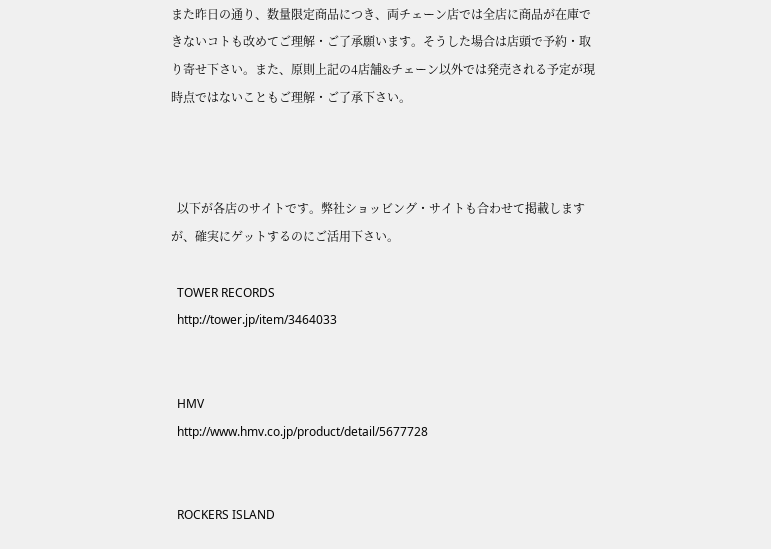また昨日の通り、数量限定商品につき、両チェーン店では全店に商品が在庫できないコトも改めてご理解・ご了承願います。そうした場合は店頭で予約・取り寄せ下さい。また、原則上記の4店舗&チェーン以外では発売される予定が現時点ではないこともご理解・ご了承下さい。



  以下が各店のサイトです。弊社ショッビング・サイトも合わせて掲載しますが、確実にゲットするのにご活用下さい。

  TOWER RECORDS
  http://tower.jp/item/3464033


  HMV
  http://www.hmv.co.jp/product/detail/5677728


  ROCKERS ISLAND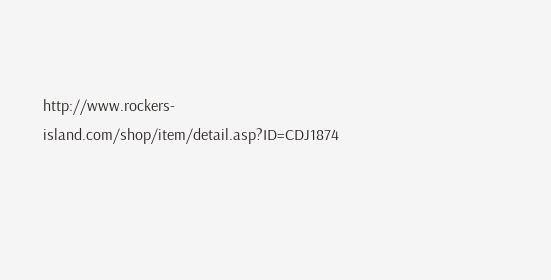http://www.rockers-island.com/shop/item/detail.asp?ID=CDJ1874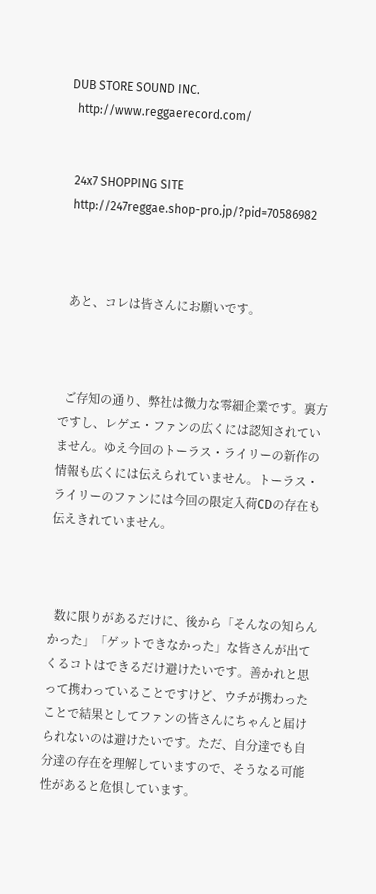DUB STORE SOUND INC.
  http://www.reggaerecord.com/


  24x7 SHOPPING SITE
  http://247reggae.shop-pro.jp/?pid=70586982



  あと、コレは皆さんにお願いです。



  ご存知の通り、弊社は微力な零細企業です。裏方ですし、レゲエ・ファンの広くには認知されていません。ゆえ今回のトーラス・ライリーの新作の情報も広くには伝えられていません。トーラス・ライリーのファンには今回の限定入荷CDの存在も伝えきれていません。



  数に限りがあるだけに、後から「そんなの知らんかった」「ゲットできなかった」な皆さんが出てくるコトはできるだけ避けたいです。善かれと思って携わっていることですけど、ウチが携わったことで結果としてファンの皆さんにちゃんと届けられないのは避けたいです。ただ、自分達でも自分達の存在を理解していますので、そうなる可能性があると危惧しています。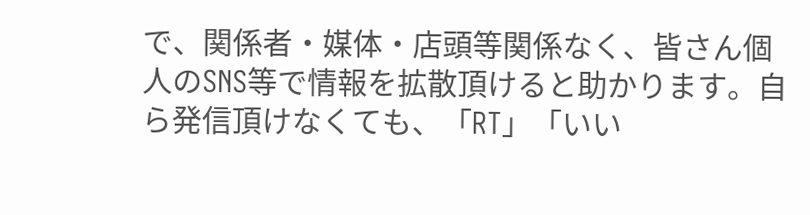で、関係者・媒体・店頭等関係なく、皆さん個人のSNS等で情報を拡散頂けると助かります。自ら発信頂けなくても、「RT」「いい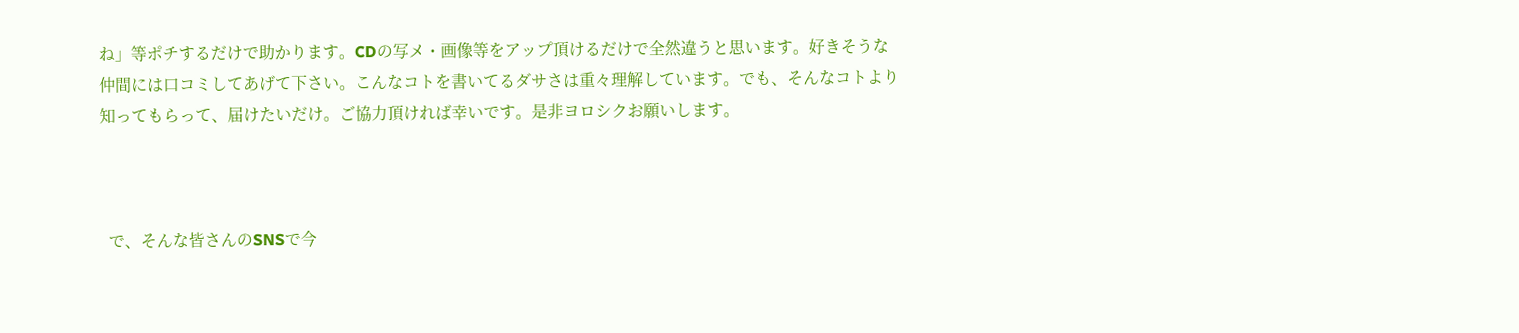ね」等ポチするだけで助かります。CDの写メ・画像等をアップ頂けるだけで全然違うと思います。好きそうな仲間には口コミしてあげて下さい。こんなコトを書いてるダサさは重々理解しています。でも、そんなコトより知ってもらって、届けたいだけ。ご協力頂ければ幸いです。是非ヨロシクお願いします。



  で、そんな皆さんのSNSで今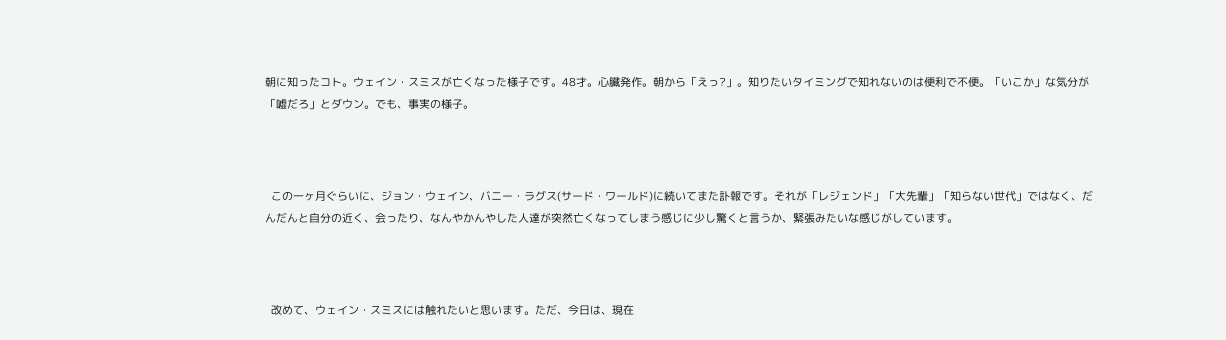朝に知ったコト。ウェイン・スミスが亡くなった様子です。48才。心臓発作。朝から「えっ?」。知りたいタイミングで知れないのは便利で不便。「いこか」な気分が「嘘だろ」とダウン。でも、事実の様子。



  この一ヶ月ぐらいに、ジョン・ウェイン、バニー・ラグス(サード・ワールド)に続いてまた訃報です。それが「レジェンド」「大先輩」「知らない世代」ではなく、だんだんと自分の近く、会ったり、なんやかんやした人達が突然亡くなってしまう感じに少し驚くと言うか、緊張みたいな感じがしています。



  改めて、ウェイン・スミスには触れたいと思います。ただ、今日は、現在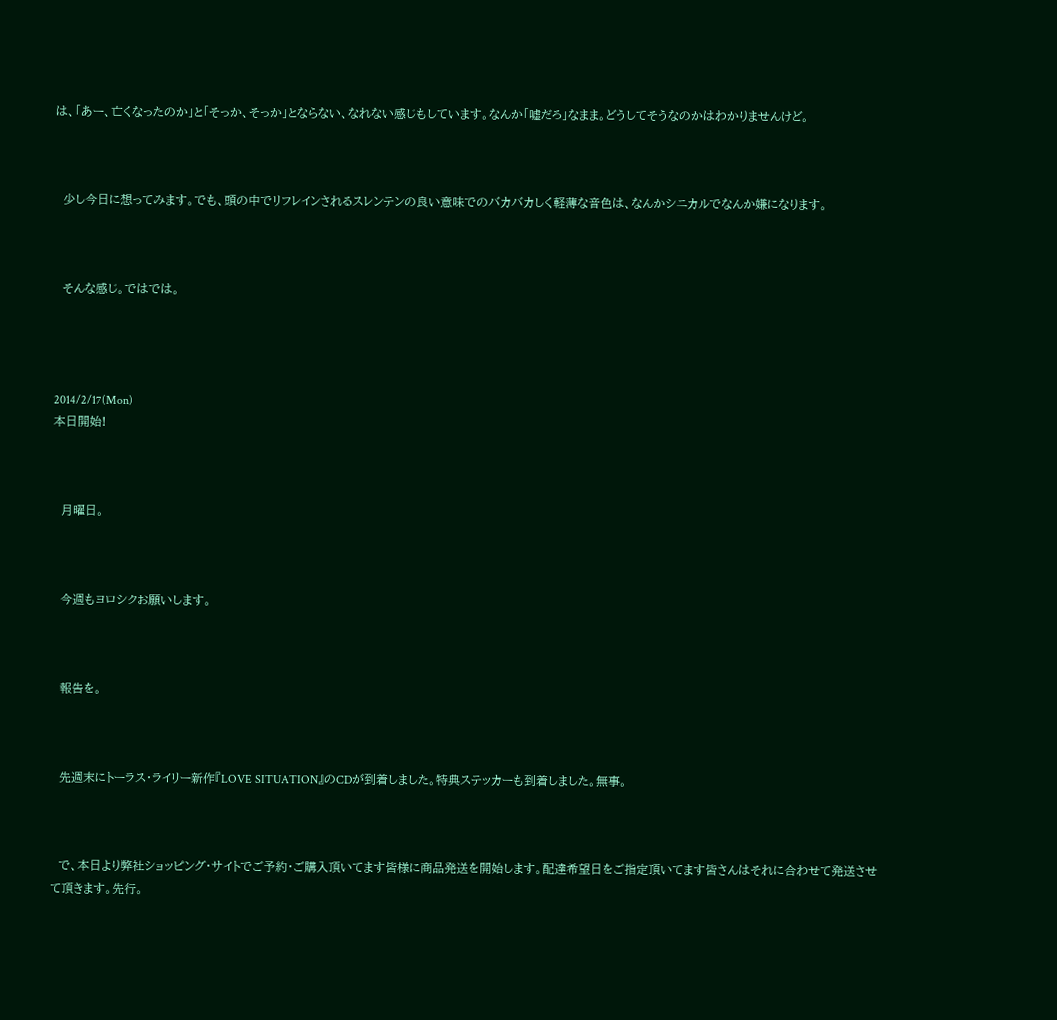は、「あー、亡くなったのか」と「そっか、そっか」とならない、なれない感じもしています。なんか「嘘だろ」なまま。どうしてそうなのかはわかりませんけど。



  少し今日に想ってみます。でも、頭の中でリフレインされるスレンテンの良い意味でのバカバカしく軽薄な音色は、なんかシニカルでなんか嫌になります。



  そんな感じ。ではでは。




2014/2/17(Mon)
本日開始!



  月曜日。



  今週もヨロシクお願いします。



  報告を。



  先週末にトーラス・ライリー新作『LOVE SITUATION』のCDが到着しました。特典ステッカーも到着しました。無事。



  で、本日より弊社ショッピング・サイトでご予約・ご購入頂いてます皆様に商品発送を開始します。配達希望日をご指定頂いてます皆さんはそれに合わせて発送させて頂きます。先行。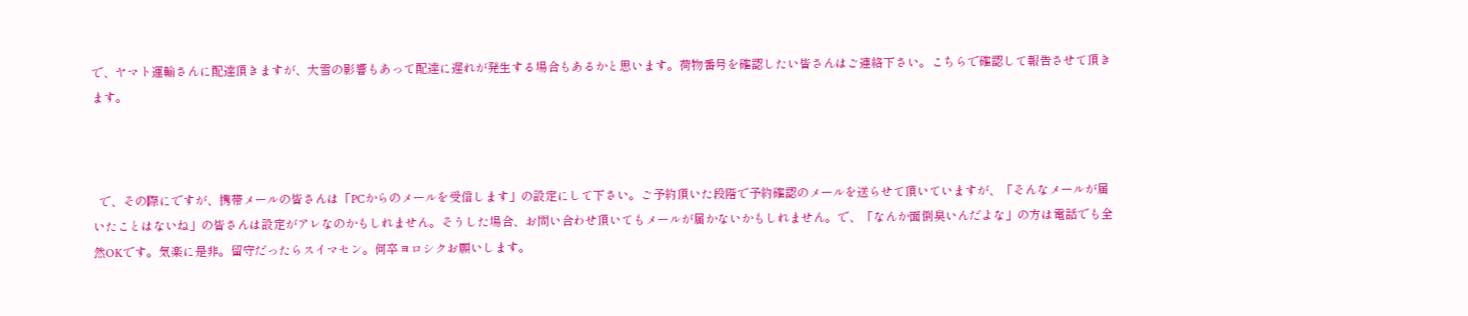で、ヤマト運輸さんに配達頂きますが、大雪の影響もあって配達に遅れが発生する場合もあるかと思います。荷物番号を確認したい皆さんはご連絡下さい。こちらで確認して報告させて頂きます。



  で、その際にですが、携帯メールの皆さんは「PCからのメールを受信します」の設定にして下さい。ご予約頂いた段階で予約確認のメールを送らせて頂いていますが、「そんなメールが届いたことはないね」の皆さんは設定がアレなのかもしれません。そうした場合、お問い合わせ頂いてもメールが届かないかもしれません。で、「なんか面倒臭いんだよな」の方は電話でも全然OKです。気楽に是非。留守だったらスイマセン。何卒ヨロシクお願いします。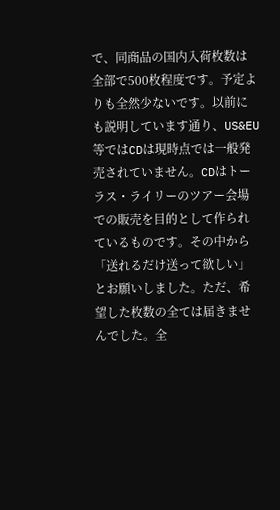で、同商品の国内入荷枚数は全部で500枚程度です。予定よりも全然少ないです。以前にも説明しています通り、US&EU等ではCDは現時点では一般発売されていません。CDはトーラス・ライリーのツアー会場での販売を目的として作られているものです。その中から「送れるだけ送って欲しい」とお願いしました。ただ、希望した枚数の全ては届きませんでした。全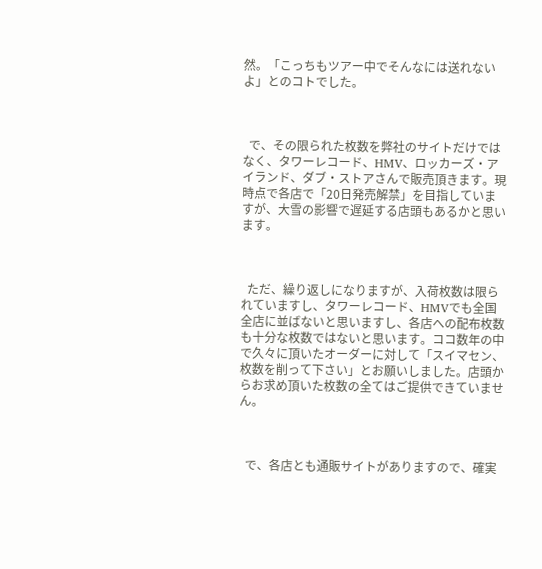然。「こっちもツアー中でそんなには送れないよ」とのコトでした。



  で、その限られた枚数を弊社のサイトだけではなく、タワーレコード、HMV、ロッカーズ・アイランド、ダブ・ストアさんで販売頂きます。現時点で各店で「20日発売解禁」を目指していますが、大雪の影響で遅延する店頭もあるかと思います。



  ただ、繰り返しになりますが、入荷枚数は限られていますし、タワーレコード、HMVでも全国全店に並ばないと思いますし、各店への配布枚数も十分な枚数ではないと思います。ココ数年の中で久々に頂いたオーダーに対して「スイマセン、枚数を削って下さい」とお願いしました。店頭からお求め頂いた枚数の全てはご提供できていません。



  で、各店とも通販サイトがありますので、確実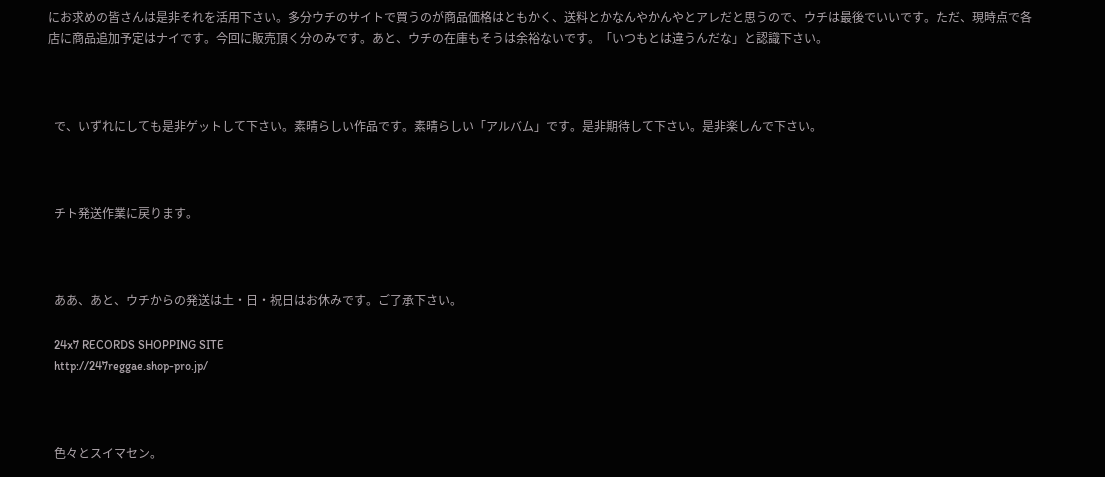にお求めの皆さんは是非それを活用下さい。多分ウチのサイトで買うのが商品価格はともかく、送料とかなんやかんやとアレだと思うので、ウチは最後でいいです。ただ、現時点で各店に商品追加予定はナイです。今回に販売頂く分のみです。あと、ウチの在庫もそうは余裕ないです。「いつもとは違うんだな」と認識下さい。



  で、いずれにしても是非ゲットして下さい。素晴らしい作品です。素晴らしい「アルバム」です。是非期待して下さい。是非楽しんで下さい。



  チト発送作業に戻ります。



  ああ、あと、ウチからの発送は土・日・祝日はお休みです。ご了承下さい。

  24x7 RECORDS SHOPPING SITE
  http://247reggae.shop-pro.jp/



  色々とスイマセン。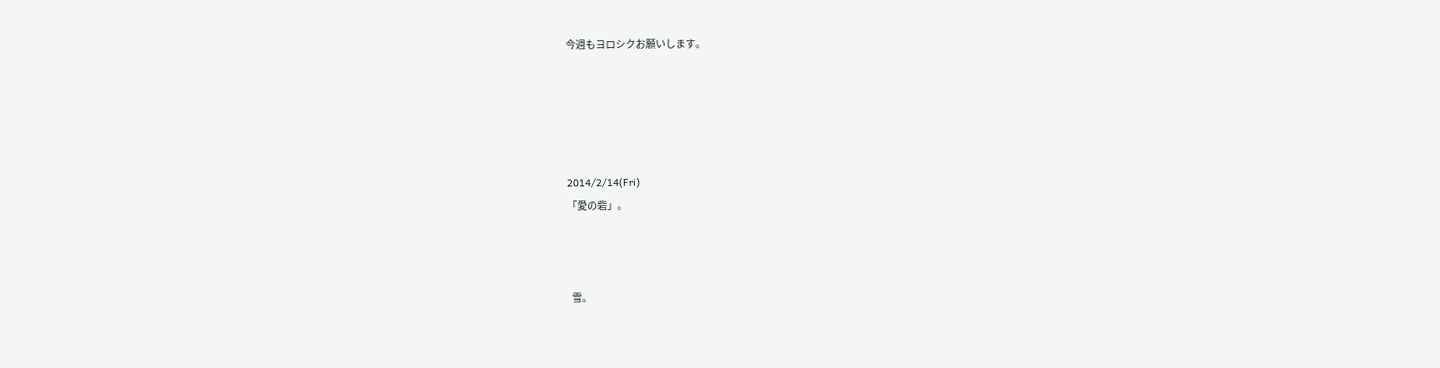今週もヨロシクお願いします。





2014/2/14(Fri)
「愛の砦」。



  雪。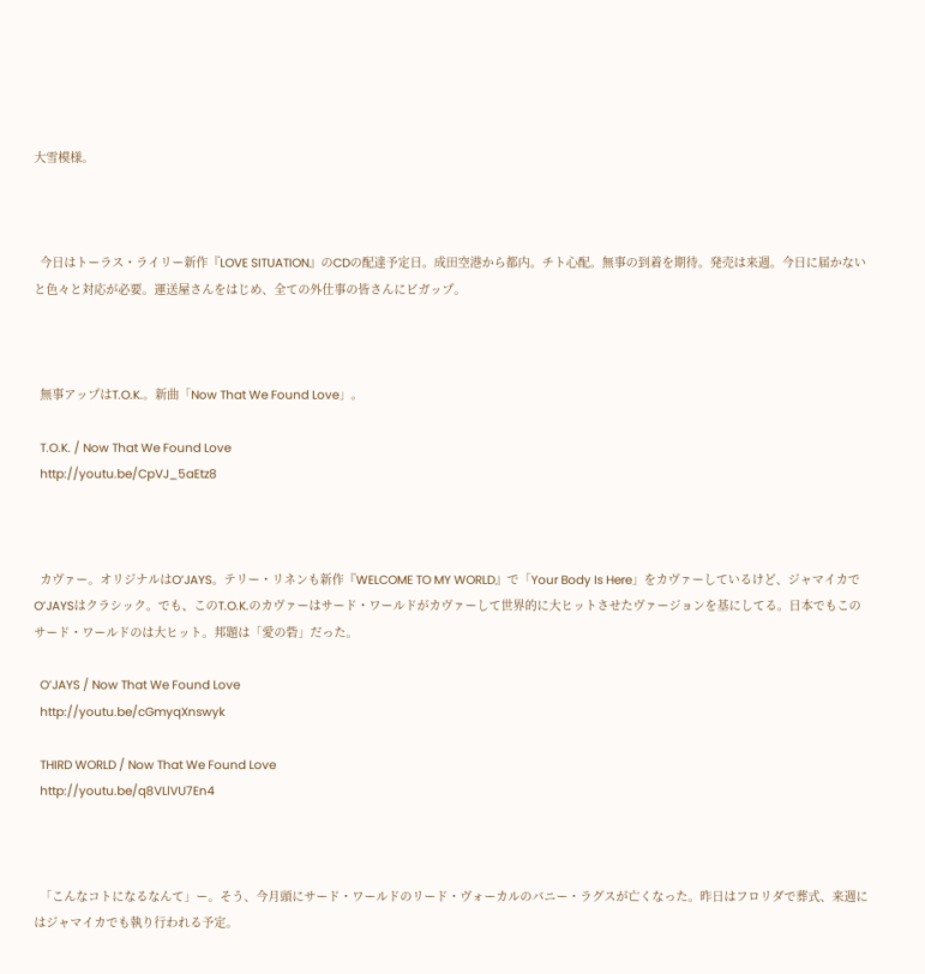大雪模様。



  今日はトーラス・ライリー新作『LOVE SITUATION』のCDの配達予定日。成田空港から都内。チト心配。無事の到着を期待。発売は来週。今日に届かないと色々と対応が必要。運送屋さんをはじめ、全ての外仕事の皆さんにビガップ。



  無事アップはT.O.K.。新曲「Now That We Found Love」。

  T.O.K. / Now That We Found Love
  http://youtu.be/CpVJ_5aEtz8



  カヴァー。オリジナルはO’JAYS。テリー・リネンも新作『WELCOME TO MY WORLD』で「Your Body Is Here」をカヴァーしているけど、ジャマイカでO’JAYSはクラシック。でも、このT.O.K.のカヴァーはサード・ワールドがカヴァーして世界的に大ヒットさせたヴァージョンを基にしてる。日本でもこのサード・ワールドのは大ヒット。邦題は「愛の砦」だった。

  O’JAYS / Now That We Found Love
  http://youtu.be/cGmyqXnswyk

  THIRD WORLD / Now That We Found Love
  http://youtu.be/q8VLlVU7En4



  「こんなコトになるなんて」ー。そう、今月頭にサード・ワールドのリード・ヴォーカルのバニー・ラグスが亡くなった。昨日はフロリダで葬式、来週にはジャマイカでも執り行われる予定。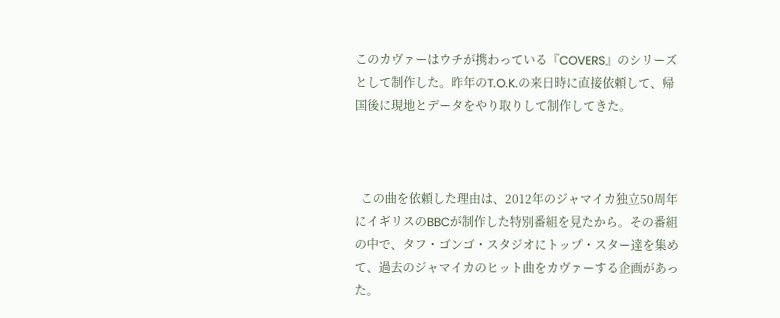このカヴァーはウチが携わっている『COVERS』のシリーズとして制作した。昨年のT.O.K.の来日時に直接依頼して、帰国後に現地とデータをやり取りして制作してきた。



  この曲を依頼した理由は、2012年のジャマイカ独立50周年にイギリスのBBCが制作した特別番組を見たから。その番組の中で、タフ・ゴンゴ・スタジオにトップ・スター達を集めて、過去のジャマイカのヒット曲をカヴァーする企画があった。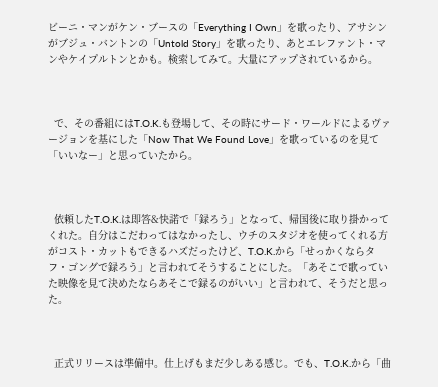ビーニ・マンがケン・ブースの「Everything I Own」を歌ったり、アサシンがブジュ・バントンの「Untold Story」を歌ったり、あとエレファント・マンやケイプルトンとかも。検索してみて。大量にアップされているから。



  で、その番組にはT.O.K.も登場して、その時にサード・ワールドによるヴァージョンを基にした「Now That We Found Love」を歌っているのを見て「いいなー」と思っていたから。



  依頼したT.O.K.は即答&快諾で「録ろう」となって、帰国後に取り掛かってくれた。自分はこだわってはなかったし、ウチのスタジオを使ってくれる方がコスト・カットもできるハズだったけど、T.O.K.から「せっかくならタフ・ゴングで録ろう」と言われてそうすることにした。「あそこで歌っていた映像を見て決めたならあそこで録るのがいい」と言われて、そうだと思った。



  正式リリースは準備中。仕上げもまだ少しある感じ。でも、T.O.K.から「曲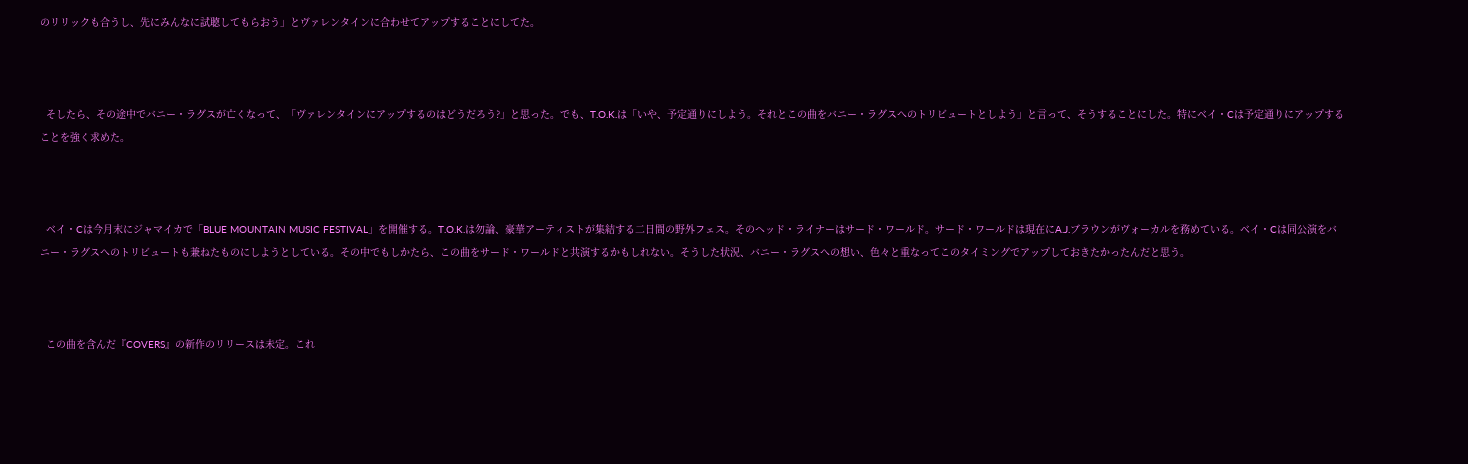のリリックも合うし、先にみんなに試聴してもらおう」とヴァレンタインに合わせてアップすることにしてた。



  そしたら、その途中でバニー・ラグスが亡くなって、「ヴァレンタインにアップするのはどうだろう?」と思った。でも、T.O.K.は「いや、予定通りにしよう。それとこの曲をバニー・ラグスへのトリビュートとしよう」と言って、そうすることにした。特にベイ・Cは予定通りにアップすることを強く求めた。



  ベイ・Cは今月末にジャマイカで「BLUE MOUNTAIN MUSIC FESTIVAL」を開催する。T.O.K.は勿論、豪華アーティストが集結する二日間の野外フェス。そのヘッド・ライナーはサード・ワールド。サード・ワールドは現在にA.J.ブラウンがヴォーカルを務めている。ベイ・Cは同公演をバニー・ラグスへのトリビュートも兼ねたものにしようとしている。その中でもしかたら、この曲をサード・ワールドと共演するかもしれない。そうした状況、バニー・ラグスへの想い、色々と重なってこのタイミングでアップしておきたかったんだと思う。



  この曲を含んだ『COVERS』の新作のリリースは未定。これ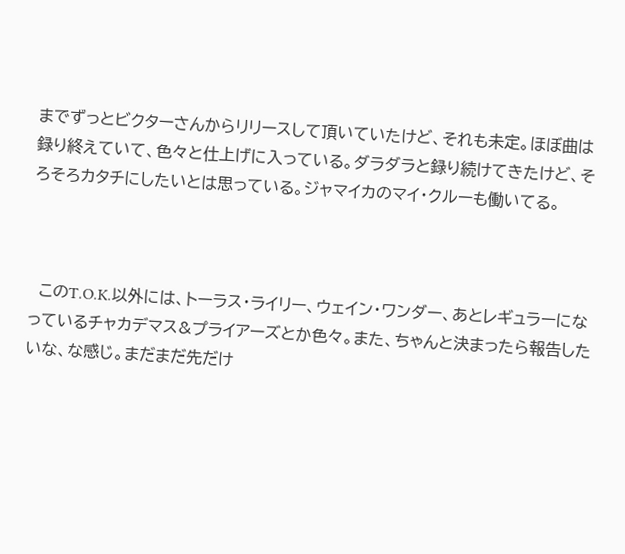までずっとビクターさんからリリースして頂いていたけど、それも未定。ほぼ曲は録り終えていて、色々と仕上げに入っている。ダラダラと録り続けてきたけど、そろそろカタチにしたいとは思っている。ジャマイカのマイ・クルーも働いてる。



  このT.O.K.以外には、トーラス・ライリー、ウェイン・ワンダー、あとレギュラーになっているチャカデマス&プライアーズとか色々。また、ちゃんと決まったら報告したいな、な感じ。まだまだ先だけ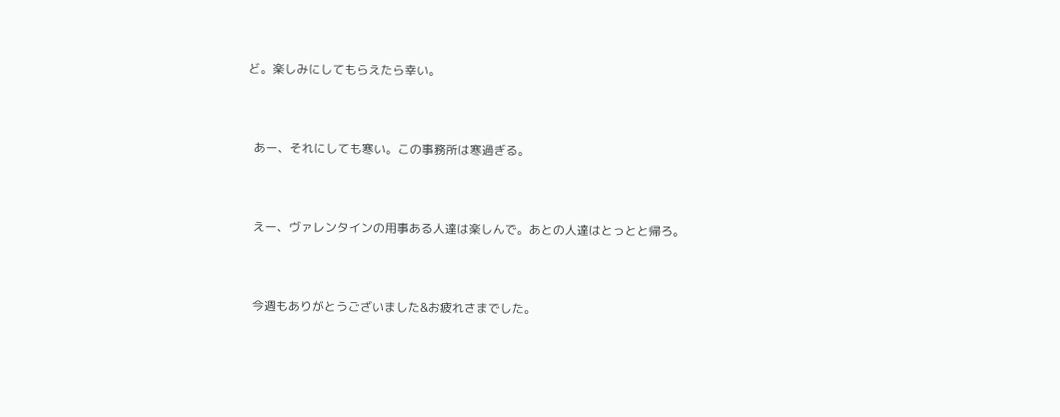ど。楽しみにしてもらえたら幸い。



  あー、それにしても寒い。この事務所は寒過ぎる。



  えー、ヴァレンタインの用事ある人達は楽しんで。あとの人達はとっとと帰ろ。



  今週もありがとうございました&お疲れさまでした。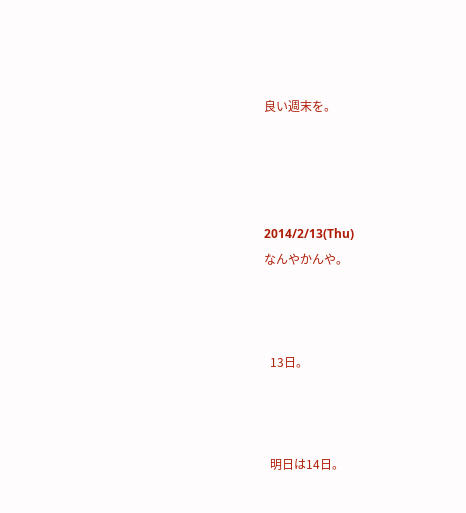良い週末を。




2014/2/13(Thu)
なんやかんや。



  13日。



  明日は14日。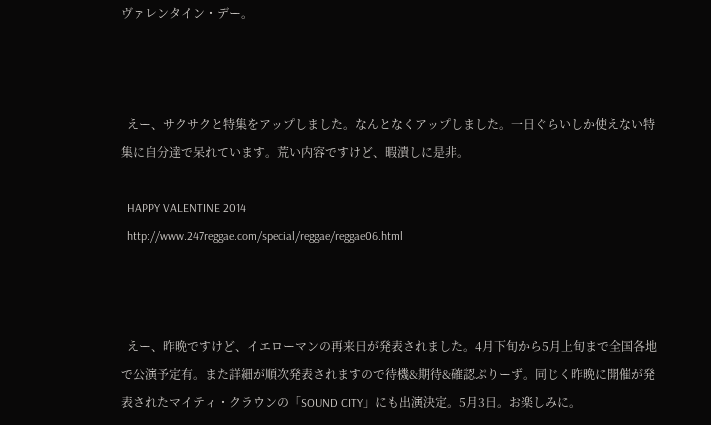ヴァレンタイン・デー。



  えー、サクサクと特集をアップしました。なんとなくアップしました。一日ぐらいしか使えない特集に自分達で呆れています。荒い内容ですけど、暇潰しに是非。

  HAPPY VALENTINE 2014
  http://www.247reggae.com/special/reggae/reggae06.html



  えー、昨晩ですけど、イエローマンの再来日が発表されました。4月下旬から5月上旬まで全国各地で公演予定有。また詳細が順次発表されますので待機&期待&確認ぷりーず。同じく昨晩に開催が発表されたマイティ・クラウンの「SOUND CITY」にも出演決定。5月3日。お楽しみに。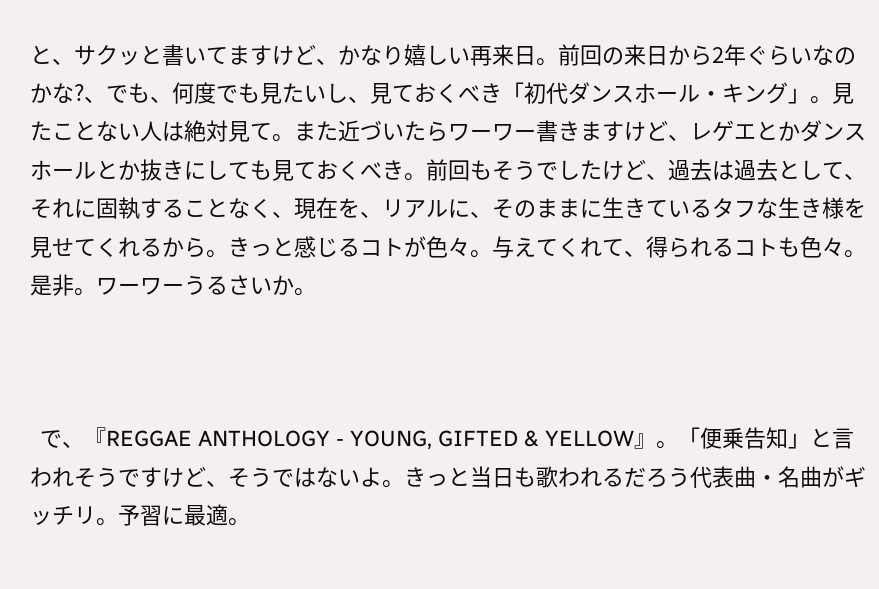と、サクッと書いてますけど、かなり嬉しい再来日。前回の来日から2年ぐらいなのかな?、でも、何度でも見たいし、見ておくべき「初代ダンスホール・キング」。見たことない人は絶対見て。また近づいたらワーワー書きますけど、レゲエとかダンスホールとか抜きにしても見ておくべき。前回もそうでしたけど、過去は過去として、それに固執することなく、現在を、リアルに、そのままに生きているタフな生き様を見せてくれるから。きっと感じるコトが色々。与えてくれて、得られるコトも色々。是非。ワーワーうるさいか。



  で、『REGGAE ANTHOLOGY - YOUNG, GIFTED & YELLOW』。「便乗告知」と言われそうですけど、そうではないよ。きっと当日も歌われるだろう代表曲・名曲がギッチリ。予習に最適。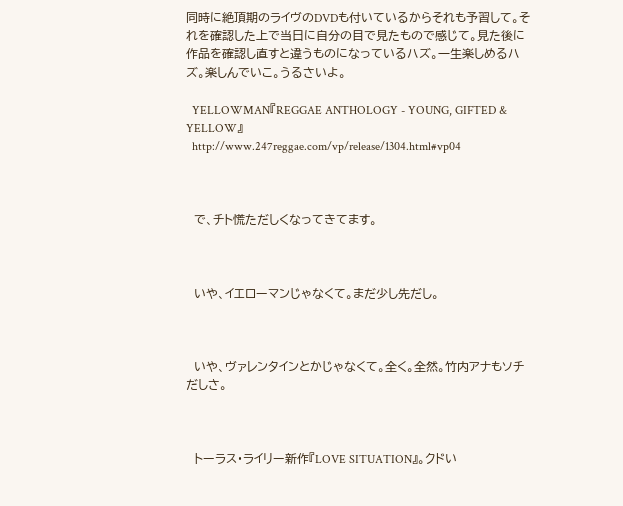同時に絶頂期のライヴのDVDも付いているからそれも予習して。それを確認した上で当日に自分の目で見たもので感じて。見た後に作品を確認し直すと違うものになっているハズ。一生楽しめるハズ。楽しんでいこ。うるさいよ。

  YELLOWMAN『REGGAE ANTHOLOGY - YOUNG, GIFTED & YELLOW』
  http://www.247reggae.com/vp/release/1304.html#vp04



  で、チト慌ただしくなってきてます。



  いや、イエローマンじゃなくて。まだ少し先だし。



  いや、ヴァレンタインとかじゃなくて。全く。全然。竹内アナもソチだしさ。



  トーラス・ライリー新作『LOVE SITUATION』。クドい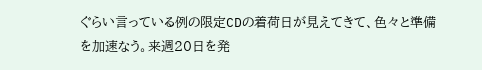ぐらい言っている例の限定CDの着荷日が見えてきて、色々と準備を加速なう。来週20日を発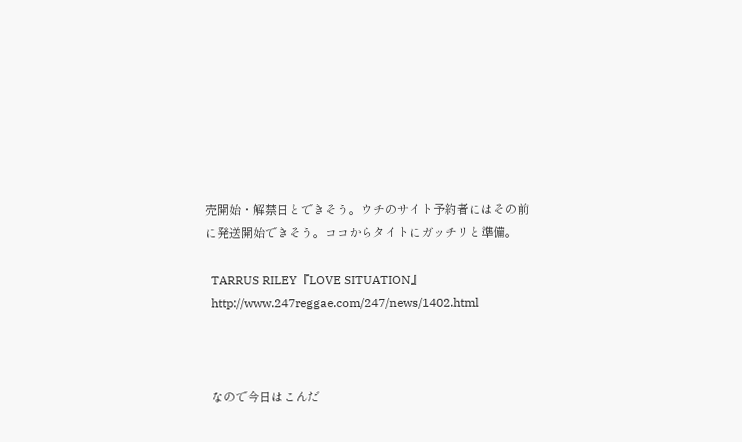売開始・解禁日とできそう。ウチのサイト予約者にはその前に発送開始できそう。ココからタイトにガッチリと準備。

  TARRUS RILEY『LOVE SITUATION』
  http://www.247reggae.com/247/news/1402.html



  なので今日はこんだ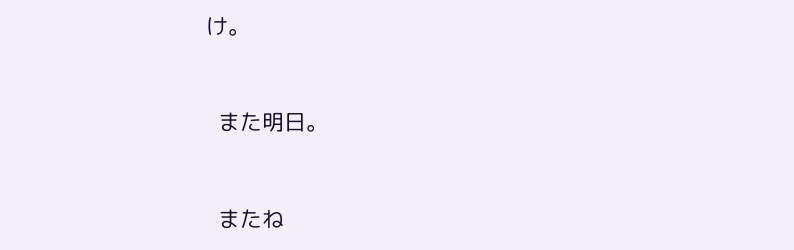け。



  また明日。



  またね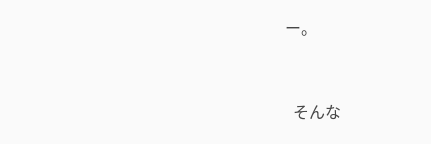ー。



  そんな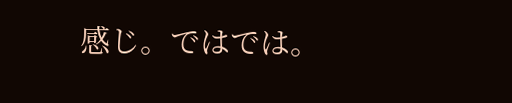感じ。ではでは。